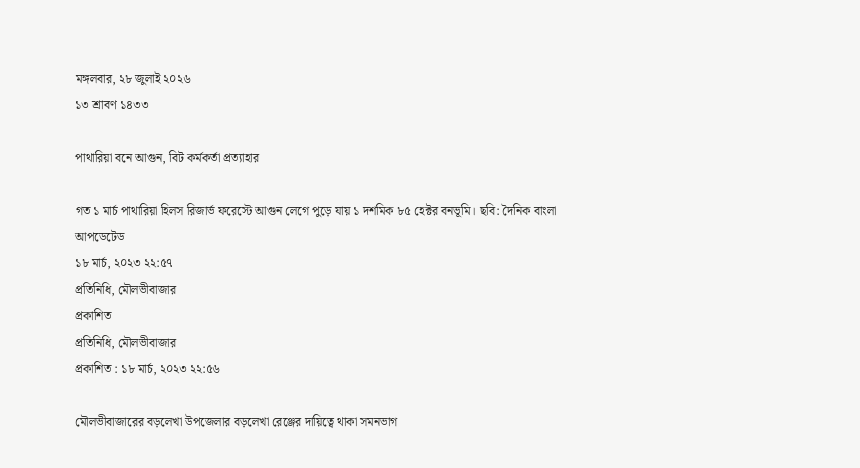মঙ্গলবার, ২৮ জুলাই ২০২৬
১৩ শ্রাবণ ১৪৩৩

পাথারিয়া বনে আগুন, বিট কর্মকর্তা প্রত্যাহার

গত ১ মার্চ পাথারিয়া হিলস রিজার্ভ ফরেস্টে আগুন লেগে পুড়ে যায় ১ দশমিক ৮৫ হেক্টর বনভূমি। ছবি: দৈনিক বাংলা
আপডেটেড
১৮ মার্চ, ২০২৩ ২২:৫৭
প্রতিনিধি, মৌলভীবাজার
প্রকাশিত
প্রতিনিধি, মৌলভীবাজার
প্রকাশিত : ১৮ মার্চ, ২০২৩ ২২:৫৬

মৌলভীবাজারের বড়লেখা উপজেলার বড়লেখা রেঞ্জের দায়িত্বে থাকা সমনভাগ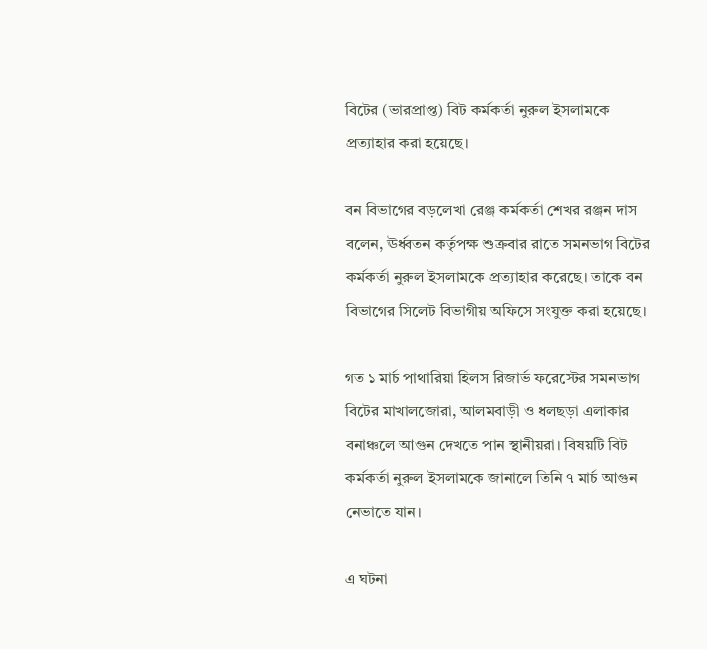বিটের (ভারপ্রাপ্ত) বিট কর্মকর্তা নুরুল ইসলামকে প্রত্যাহার করা হয়েছে।

বন বিভাগের বড়লেখা রেঞ্জ কর্মকর্তা শেখর রঞ্জন দাস বলেন, ঊর্ধ্বতন কর্তৃপক্ষ শুক্রবার রাতে সমনভাগ বিটের কর্মকর্তা নুরুল ইসলামকে প্রত্যাহার করেছে। তাকে বন বিভাগের সিলেট বিভাগীয় অফিসে সংযুক্ত করা হয়েছে।

গত ১ মার্চ পাথারিয়া হিলস রিজার্ভ ফরেস্টের সমনভাগ বিটের মাখালজোরা, আলমবাড়ী ও ধলছড়া এলাকার বনাঞ্চলে আগুন দেখতে পান স্থানীয়রা। বিষয়টি বিট কর্মকর্তা নুরুল ইসলামকে জানালে তিনি ৭ মার্চ আগুন নেভাতে যান।

এ ঘটনা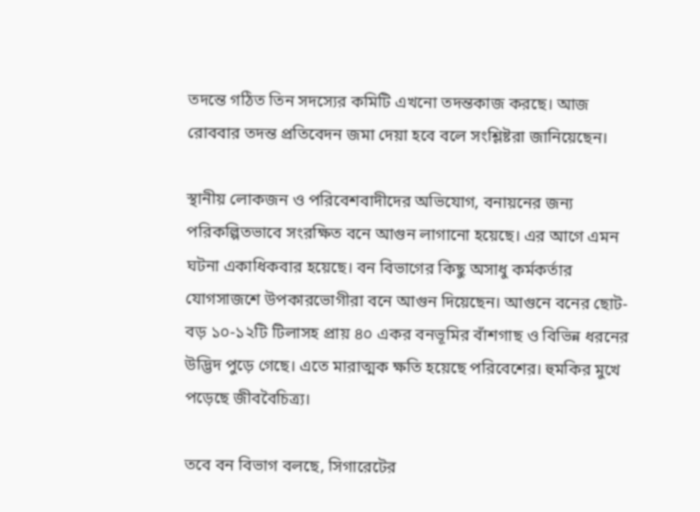তদন্তে গঠিত তিন সদস্যের কমিটি এখনো তদন্তকাজ করছে। আজ রোববার তদন্ত প্রতিবেদন জমা দেয়া হবে বলে সংশ্লিষ্টরা জানিয়েছেন।

স্থানীয় লোকজন ও পরিবেশবাদীদের অভিযোগ, বনায়নের জন্য পরিকল্পিতভাবে সংরক্ষিত বনে আগুন লাগানো হয়েছে। এর আগে এমন ঘটনা একাধিকবার হয়েছে। বন বিভাগের কিছু অসাধু কর্মকর্তার যোগসাজশে উপকারভোগীরা বনে আগুন দিয়েছেন। আগুনে বনের ছোট-বড় ১০-১২টি টিলাসহ প্রায় ৪০ একর বনভূমির বাঁশগাছ ও বিভিন্ন ধরনের উদ্ভিদ পুড়ে গেছে। এতে মারাত্মক ক্ষতি হয়েছে পরিবেশের। হুমকির মুখে পড়েছে জীববৈচিত্র্য।

তবে বন বিভাগ বলছে, সিগারেটের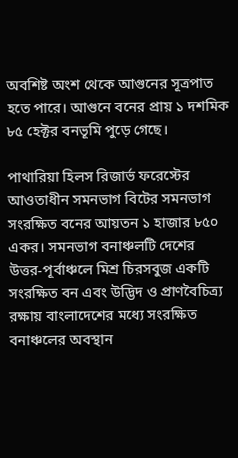অবশিষ্ট অংশ থেকে আগুনের সূত্রপাত হতে পারে। আগুনে বনের প্রায় ১ দশমিক ৮৫ হেক্টর বনভূমি পুড়ে গেছে।

পাথারিয়া হিলস রিজার্ভ ফরেস্টের আওতাধীন সমনভাগ বিটের সমনভাগ সংরক্ষিত বনের আয়তন ১ হাজার ৮৫০ একর। সমনভাগ বনাঞ্চলটি দেশের উত্তর-পূর্বাঞ্চলে মিশ্র চিরসবুজ একটি সংরক্ষিত বন এবং উদ্ভিদ ও প্রাণবৈচিত্র্য রক্ষায় বাংলাদেশের মধ্যে সংরক্ষিত বনাঞ্চলের অবস্থান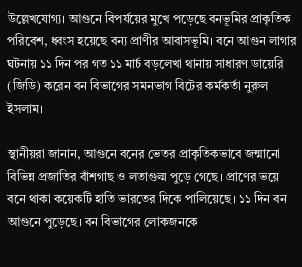উল্লেখযোগ্য। আগুনে বিপর্যয়ের মুখে পড়েছে বনভূমির প্রাকৃতিক পরিবেশ, ধ্বংস হয়েছে বন্য প্রাণীর আবাসভূমি। বনে আগুন লাগার ঘটনায় ১১ দিন পর গত ১১ মার্চ বড়লেখা থানায় সাধারণ ডায়েরি (জিডি) করেন বন বিভাগের সমনভাগ বিটের কর্মকর্তা নুরুল ইসলাম।

স্থানীয়রা জানান, আগুনে বনের ভেতর প্রাকৃতিকভাবে জন্মানো বিভিন্ন প্রজাতির বাঁশগাছ ও লতাগুল্ম পুড়ে গেছে। প্রাণের ভয়ে বনে থাকা কয়েকটি হাতি ভারতের দিকে পালিয়েছে। ১১ দিন বন আগুনে পুড়েছে। বন বিভাগের লোকজনকে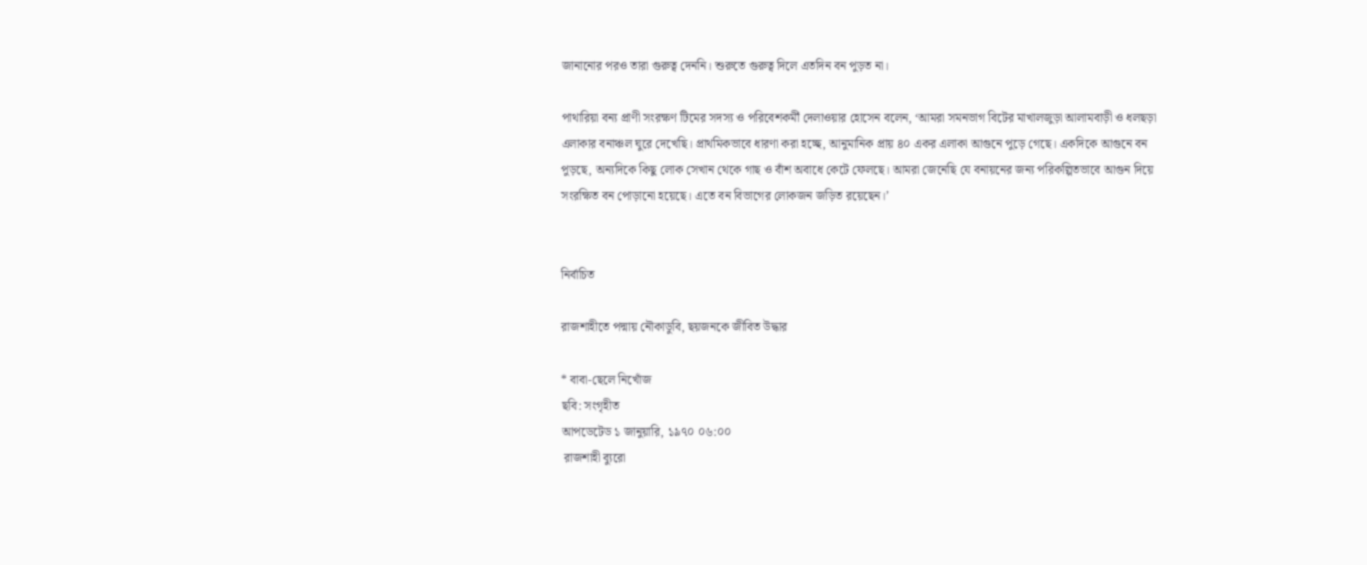জানানোর পরও তারা গুরুত্ব দেননি। শুরুতে গুরুত্ব দিলে এতদিন বন পুড়ত না।

পাথারিয়া বন্য প্রাণী সংরক্ষণ টিমের সদস্য ও পরিবেশকর্মী দেলাওয়ার হোসেন বলেন, ‘আমরা সমনভাগ বিটের মাখালজুড়া আলামবাড়ী ও ধলছড়া এলাকার বনাঞ্চল ঘুরে দেখেছি। প্রাথমিকভাবে ধারণা করা হচ্ছে, আনুমানিক প্রায় ৪০ একর এলাকা আগুনে পুড়ে গেছে। একদিকে আগুনে বন পুড়ছে, অন্যদিকে কিছু লোক সেখান থেকে গাছ ও বাঁশ অবাধে কেটে ফেলছে। আমরা জেনেছি যে বনায়নের জন্য পরিকল্পিতভাবে আগুন দিয়ে সংরক্ষিত বন পোড়ানো হয়েছে। এতে বন বিভাগের লোকজন জড়িত রয়েছেন।’


নির্বাচিত

রাজশাহীতে পদ্মায় নৌকাডুবি, ছয়জনকে জীবিত উদ্ধার

* বাবা-ছেলে নিখোঁজ
ছবি: সংগৃহীত
আপডেটেড ১ জানুয়ারি, ১৯৭০ ০৬:০০
 রাজশাহী ব্যুরো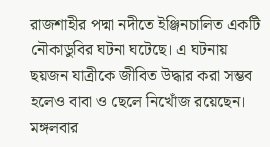রাজশাহীর পদ্মা নদীতে ইঞ্জিনচালিত একটি নৌকাডুবির ঘটনা ঘটেছে। এ ঘটনায় ছয়জন যাত্রীকে জীবিত উদ্ধার করা সম্ভব হলেও বাবা ও ছেলে নিখোঁজ রয়েছেন। মঙ্গলবার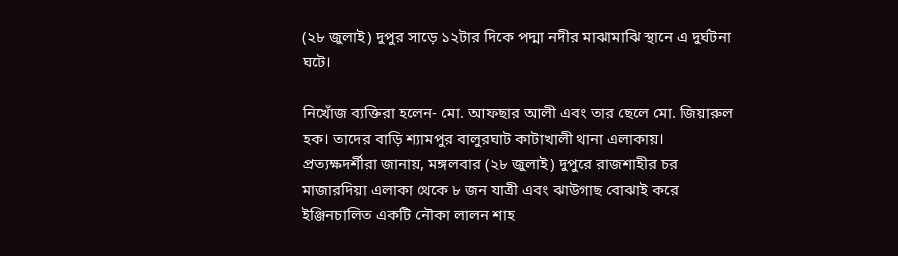(২৮ জুলাই) দুপুর সাড়ে ১২টার দিকে পদ্মা নদীর মাঝামাঝি স্থানে এ দুর্ঘটনা ঘটে।

নিখোঁজ ব্যক্তিরা হলেন- মো. আফছার আলী এবং তার ছেলে মো. জিয়ারুল হক। তাদের বাড়ি শ্যামপুর বালুরঘাট কাটাখালী থানা এলাকায়। প্রত্যক্ষদর্শীরা জানায়, মঙ্গলবার (২৮ জুলাই) দুপুরে রাজশাহীর চর মাজারদিয়া এলাকা থেকে ৮ জন যাত্রী এবং ঝাউগাছ বোঝাই করে ইঞ্জিনচালিত একটি নৌকা লালন শাহ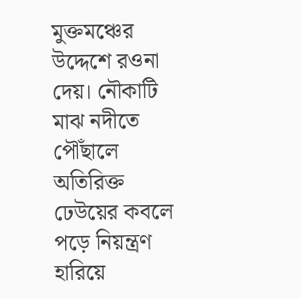মুক্তমঞ্চের উদ্দেশে রওনা দেয়। নৌকাটি মাঝ নদীতে পৌঁছালে অতিরিক্ত ঢেউয়ের কবলে পড়ে নিয়ন্ত্রণ হারিয়ে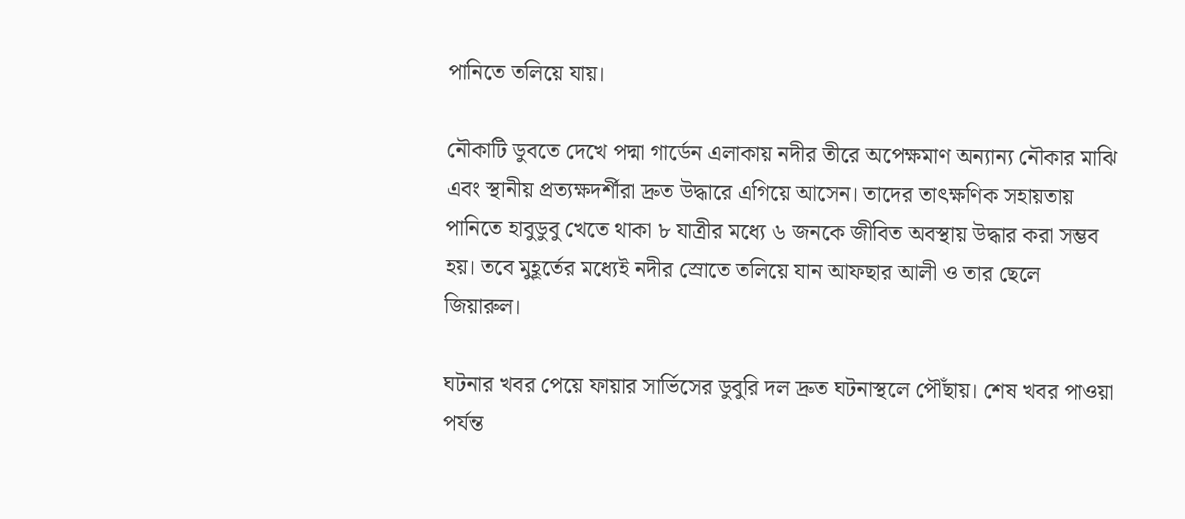পানিতে তলিয়ে যায়।

নৌকাটি ডুবতে দেখে পদ্মা গার্ডেন এলাকায় নদীর তীরে অপেক্ষমাণ অন্যান্য নৌকার মাঝি এবং স্থানীয় প্রত্যক্ষদর্শীরা দ্রুত উদ্ধারে এগিয়ে আসেন। তাদের তাৎক্ষণিক সহায়তায় পানিতে হাবুডুবু খেতে থাকা ৮ যাত্রীর মধ্যে ৬ জনকে জীবিত অবস্থায় উদ্ধার করা সম্ভব হয়। তবে মুহূর্তের মধ্যেই নদীর স্রোতে তলিয়ে যান আফছার আলী ও তার ছেলে জিয়ারুল।

ঘটনার খবর পেয়ে ফায়ার সার্ভিসের ডুবুরি দল দ্রুত ঘটনাস্থলে পৌঁছায়। শেষ খবর পাওয়া পর্যন্ত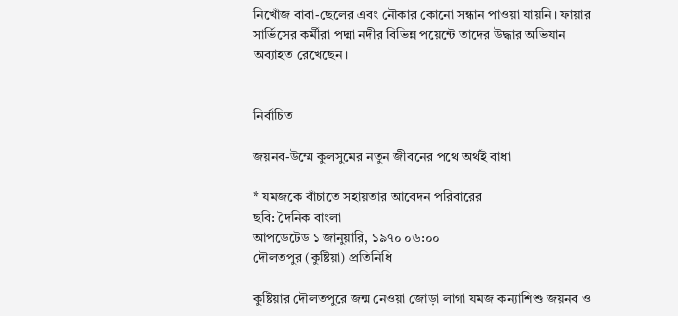নিখোঁজ বাবা-ছেলের এবং নৌকার কোনো সন্ধান পাওয়া যায়নি। ফায়ার সার্ভিসের কর্মীরা পদ্মা নদীর বিভিন্ন পয়েন্টে তাদের উদ্ধার অভিযান অব্যাহত রেখেছেন।


নির্বাচিত

জয়নব-উম্মে কুলসুমের নতুন জীবনের পথে অর্থই বাধা

* যমজকে বাঁচাতে সহায়তার আবেদন পরিবারের
ছবি: দৈনিক বাংলা
আপডেটেড ১ জানুয়ারি, ১৯৭০ ০৬:০০
দৌলতপুর (কুষ্টিয়া) প্রতিনিধি

কুষ্টিয়ার দৌলতপুরে জন্ম নেওয়া জোড়া লাগা যমজ কন্যাশিশু জয়নব ও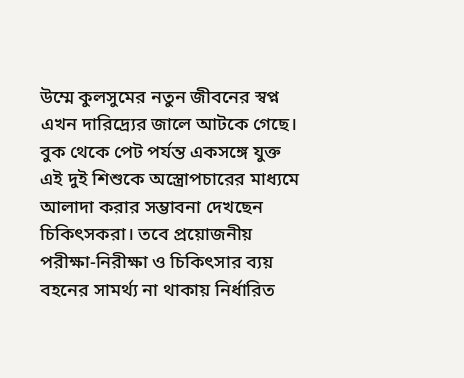উম্মে কুলসুমের নতুন জীবনের স্বপ্ন এখন দারিদ্র্যের জালে আটকে গেছে। বুক থেকে পেট পর্যন্ত একসঙ্গে যুক্ত এই দুই শিশুকে অস্ত্রোপচারের মাধ্যমে আলাদা করার সম্ভাবনা দেখছেন চিকিৎসকরা। তবে প্রয়োজনীয় পরীক্ষা-নিরীক্ষা ও চিকিৎসার ব্যয় বহনের সামর্থ্য না থাকায় নির্ধারিত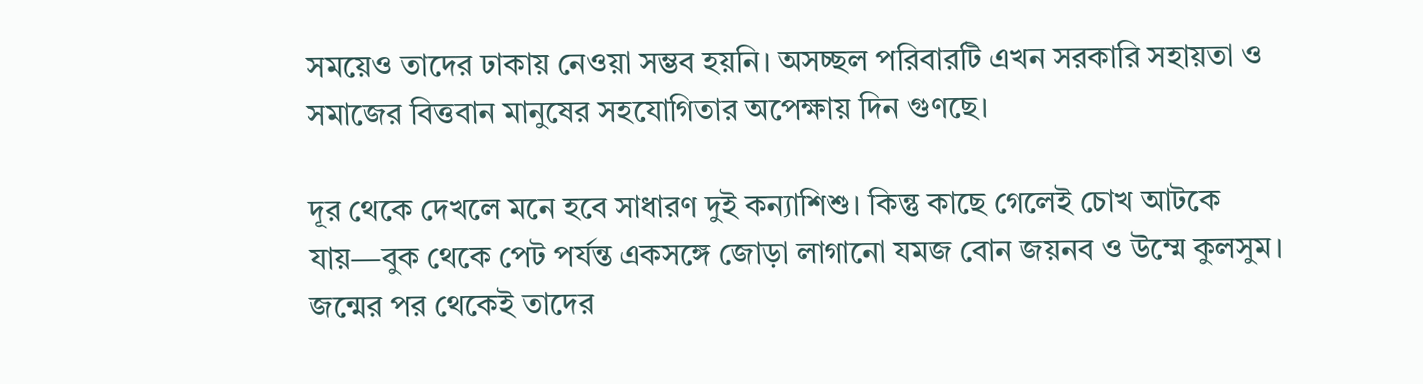সময়েও তাদের ঢাকায় নেওয়া সম্ভব হয়নি। অসচ্ছল পরিবারটি এখন সরকারি সহায়তা ও সমাজের বিত্তবান মানুষের সহযোগিতার অপেক্ষায় দিন গুণছে।

দূর থেকে দেখলে মনে হবে সাধারণ দুই কন্যাশিশু। কিন্তু কাছে গেলেই চোখ আটকে যায়—বুক থেকে পেট পর্যন্ত একসঙ্গে জোড়া লাগানো যমজ বোন জয়নব ও উম্মে কুলসুম। জন্মের পর থেকেই তাদের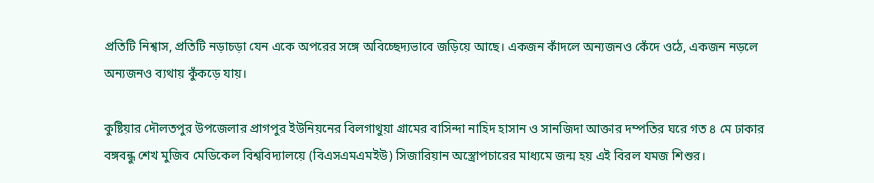প্রতিটি নিশ্বাস, প্রতিটি নড়াচড়া যেন একে অপরের সঙ্গে অবিচ্ছেদ্যভাবে জড়িয়ে আছে। একজন কাঁদলে অন্যজনও কেঁদে ওঠে, একজন নড়লে অন্যজনও ব্যথায় কুঁকড়ে যায়।

কুষ্টিয়ার দৌলতপুর উপজেলার প্রাগপুর ইউনিয়নের বিলগাথুয়া গ্রামের বাসিন্দা নাহিদ হাসান ও সানজিদা আক্তার দম্পতির ঘরে গত ৪ মে ঢাকার বঙ্গবন্ধু শেখ মুজিব মেডিকেল বিশ্ববিদ্যালয়ে (বিএসএমএমইউ) সিজারিয়ান অস্ত্রোপচারের মাধ্যমে জন্ম হয় এই বিরল যমজ শিশুর।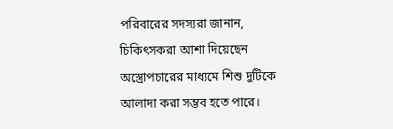পরিবারের সদস্যরা জানান, চিকিৎসকরা আশা দিয়েছেন অস্ত্রোপচারের মাধ্যমে শিশু দুটিকে আলাদা করা সম্ভব হতে পারে।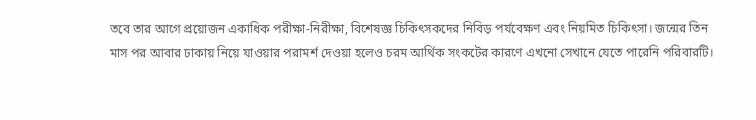তবে তার আগে প্রয়োজন একাধিক পরীক্ষা-নিরীক্ষা, বিশেষজ্ঞ চিকিৎসকদের নিবিড় পর্যবেক্ষণ এবং নিয়মিত চিকিৎসা। জন্মের তিন মাস পর আবার ঢাকায় নিয়ে যাওয়ার পরামর্শ দেওয়া হলেও চরম আর্থিক সংকটের কারণে এখনো সেখানে যেতে পারেনি পরিবারটি।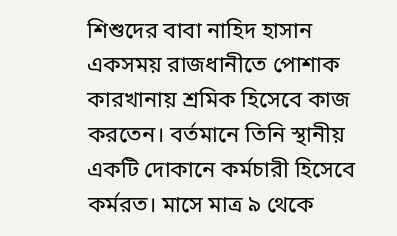শিশুদের বাবা নাহিদ হাসান একসময় রাজধানীতে পোশাক কারখানায় শ্রমিক হিসেবে কাজ করতেন। বর্তমানে তিনি স্থানীয় একটি দোকানে কর্মচারী হিসেবে কর্মরত। মাসে মাত্র ৯ থেকে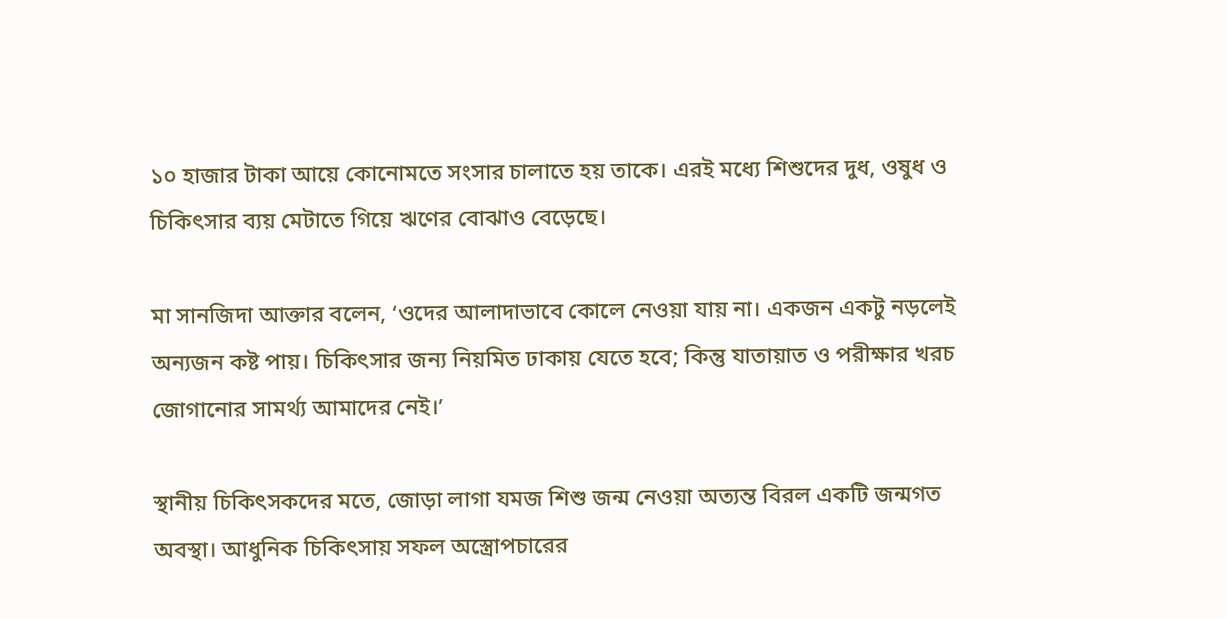১০ হাজার টাকা আয়ে কোনোমতে সংসার চালাতে হয় তাকে। এরই মধ্যে শিশুদের দুধ, ওষুধ ও চিকিৎসার ব্যয় মেটাতে গিয়ে ঋণের বোঝাও বেড়েছে।

মা সানজিদা আক্তার বলেন, ‘ওদের আলাদাভাবে কোলে নেওয়া যায় না। একজন একটু নড়লেই অন্যজন কষ্ট পায়। চিকিৎসার জন্য নিয়মিত ঢাকায় যেতে হবে; কিন্তু যাতায়াত ও পরীক্ষার খরচ জোগানোর সামর্থ্য আমাদের নেই।’

স্থানীয় চিকিৎসকদের মতে, জোড়া লাগা যমজ শিশু জন্ম নেওয়া অত্যন্ত বিরল একটি জন্মগত অবস্থা। আধুনিক চিকিৎসায় সফল অস্ত্রোপচারের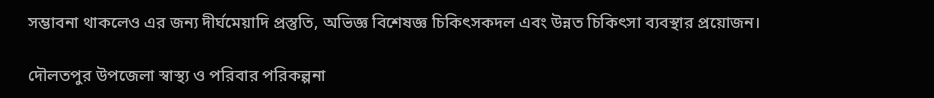সম্ভাবনা থাকলেও এর জন্য দীর্ঘমেয়াদি প্রস্তুতি, অভিজ্ঞ বিশেষজ্ঞ চিকিৎসকদল এবং উন্নত চিকিৎসা ব্যবস্থার প্রয়োজন।

দৌলতপুর উপজেলা স্বাস্থ্য ও পরিবার পরিকল্পনা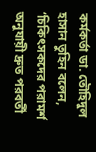কর্মকর্তা ডা. তৌহিদুল হাসান তুহিন বলেন, ‘চিকিৎসকদের পরামর্শ অনুযায়ী দ্রুত পরবর্তী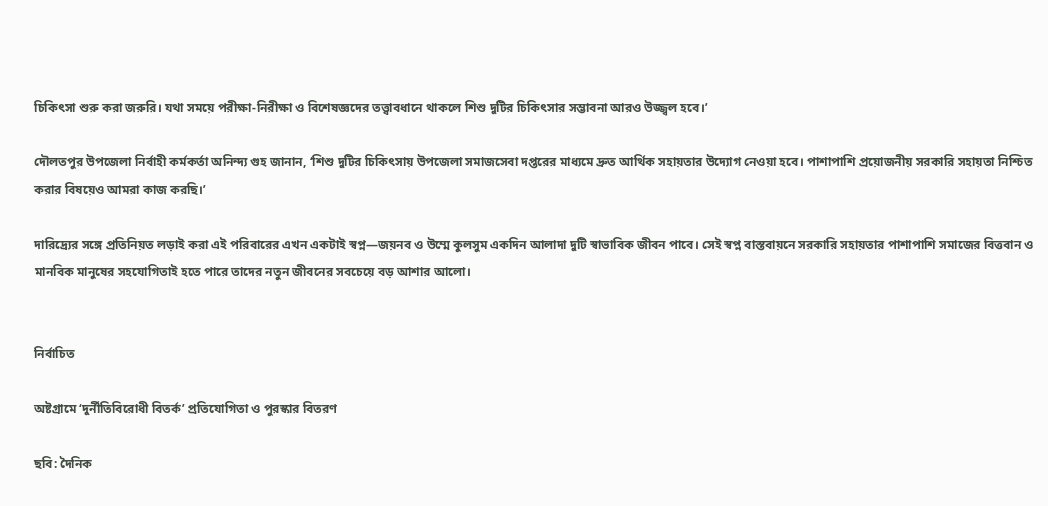চিকিৎসা শুরু করা জরুরি। যথা সময়ে পরীক্ষা-নিরীক্ষা ও বিশেষজ্ঞদের তত্ত্বাবধানে থাকলে শিশু দুটির চিকিৎসার সম্ভাবনা আরও উজ্জ্বল হবে।’

দৌলতপুর উপজেলা নির্বাহী কর্মকর্তা অনিন্দ্য গুহ জানান, ‘শিশু দুটির চিকিৎসায় উপজেলা সমাজসেবা দপ্তরের মাধ্যমে দ্রুত আর্থিক সহায়তার উদ্যোগ নেওয়া হবে। পাশাপাশি প্রয়োজনীয় সরকারি সহায়তা নিশ্চিত করার বিষয়েও আমরা কাজ করছি।’

দারিদ্র্যের সঙ্গে প্রতিনিয়ত লড়াই করা এই পরিবারের এখন একটাই স্বপ্ন—জয়নব ও উম্মে কুলসুম একদিন আলাদা দুটি স্বাভাবিক জীবন পাবে। সেই স্বপ্ন বাস্তবায়নে সরকারি সহায়তার পাশাপাশি সমাজের বিত্তবান ও মানবিক মানুষের সহযোগিতাই হতে পারে তাদের নতুন জীবনের সবচেয়ে বড় আশার আলো।


নির্বাচিত

অষ্টগ্রামে ‘দুর্নীতিবিরোধী বিতর্ক’ প্রতিযোগিতা ও পুরস্কার বিতরণ

ছবি: দৈনিক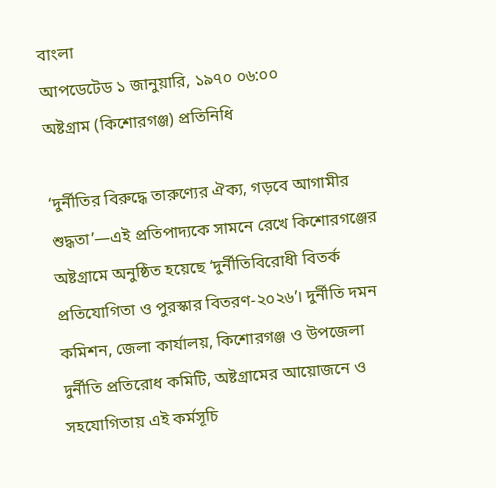বাংলা
আপডেটেড ১ জানুয়ারি, ১৯৭০ ০৬:০০
অষ্টগ্রাম (কিশোরগঞ্জ) প্রতিনিধি

‘দুর্নীতির বিরুদ্ধে তারুণ্যের ঐক্য, গড়বে আগামীর শুদ্ধতা’—এই প্রতিপাদ্যকে সামনে রেখে কিশোরগঞ্জের অষ্টগ্রামে অনুষ্ঠিত হয়েছে ‘দুর্নীতিবিরোধী বিতর্ক প্রতিযোগিতা ও পুরস্কার বিতরণ-২০২৬’। দুর্নীতি দমন কমিশন, জেলা কার্যালয়, কিশোরগঞ্জ ও উপজেলা দুর্নীতি প্রতিরোধ কমিটি, অষ্টগ্রামের আয়োজনে ও সহযোগিতায় এই কর্মসূচি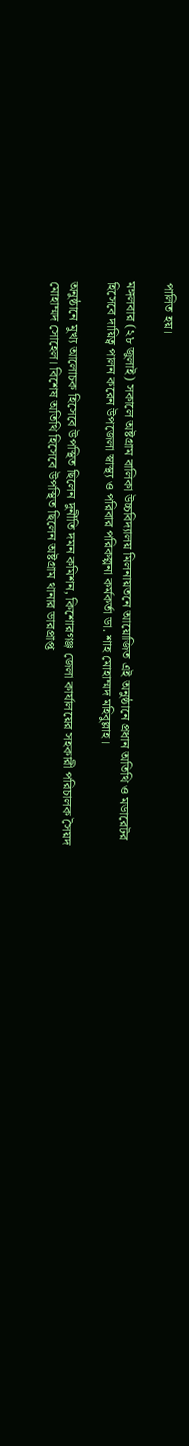পালিত হয়।

মঙ্গলবার (২৮ জুলাই) সকালে অষ্টগ্রাম বালিকা উচ্চবিদ্যালয় মিলনায়তনে আয়োজিত এই অনুষ্ঠানে প্রধান অতিথি ও মডারেটর হিসেবে দায়িত্ব পালন করেন উপজেলা স্বাস্থ্য ও পরিবার পরিকল্পনা কর্মকর্তা ডা. শাহ মোহাম্মদ মহিবুল্লাহ।

অনুষ্ঠানে মুখ্য আলোচক হিসেবে উপস্থিত ছিলেন দুর্নীতি দমন কমিশন, কিশোরগঞ্জ জেলা কার্যালয়ের সহকারী পরিচালক সৈয়দ মোহাম্মদ সোহেল। বিশেষ অতিথি হিসেবে উপস্থিত ছিলেন অষ্টগ্রাম থানার ভারপ্রাপ্ত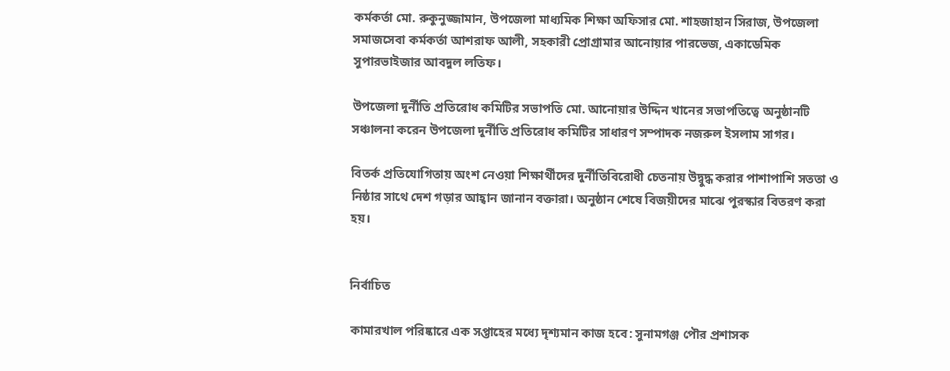কর্মকর্তা মো. রুকুনুজ্জামান, উপজেলা মাধ্যমিক শিক্ষা অফিসার মো. শাহজাহান সিরাজ, উপজেলা সমাজসেবা কর্মকর্তা আশরাফ আলী, সহকারী প্রোগ্রামার আনোয়ার পারভেজ, একাডেমিক সুপারভাইজার আবদুল লতিফ।

উপজেলা দুর্নীতি প্রতিরোধ কমিটির সভাপতি মো. আনোয়ার উদ্দিন খানের সভাপতিত্বে অনুষ্ঠানটি সঞ্চালনা করেন উপজেলা দুর্নীতি প্রতিরোধ কমিটির সাধারণ সম্পাদক নজরুল ইসলাম সাগর।

বিতর্ক প্রতিযোগিতায় অংশ নেওয়া শিক্ষার্থীদের দুর্নীতিবিরোধী চেতনায় উদ্বুদ্ধ করার পাশাপাশি সততা ও নিষ্ঠার সাথে দেশ গড়ার আহ্বান জানান বক্তারা। অনুষ্ঠান শেষে বিজয়ীদের মাঝে পুরস্কার বিতরণ করা হয়।


নির্বাচিত

কামারখাল পরিষ্কারে এক সপ্তাহের মধ্যে দৃশ্যমান কাজ হবে: সুনামগঞ্জ পৌর প্রশাসক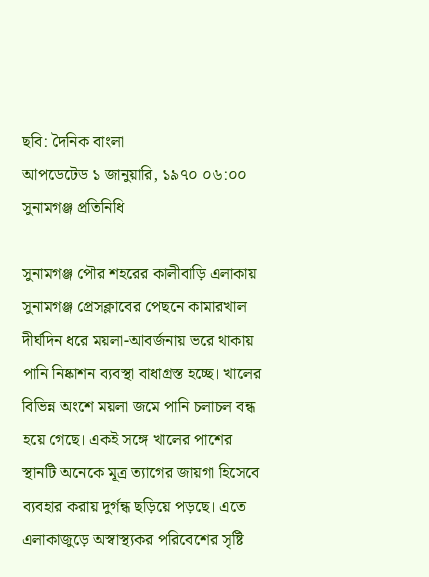ছবি: দৈনিক বাংলা
আপডেটেড ১ জানুয়ারি, ১৯৭০ ০৬:০০
সুনামগঞ্জ প্রতিনিধি

সুনামগঞ্জ পৌর শহরের কালীবাড়ি এলাকায় সুনামগঞ্জ প্রেসক্লাবের পেছনে কামারখাল দীর্ঘদিন ধরে ময়লা-আবর্জনায় ভরে থাকায় পানি নিষ্কাশন ব্যবস্থা বাধাগ্রস্ত হচ্ছে। খালের বিভিন্ন অংশে ময়লা জমে পানি চলাচল বন্ধ হয়ে গেছে। একই সঙ্গে খালের পাশের স্থানটি অনেকে মূত্র ত্যাগের জায়গা হিসেবে ব্যবহার করায় দুর্গন্ধ ছড়িয়ে পড়ছে। এতে এলাকাজুড়ে অস্বাস্থ্যকর পরিবেশের সৃষ্টি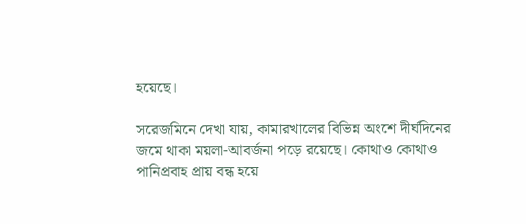হয়েছে।

সরেজমিনে দেখা যায়, কামারখালের বিভিন্ন অংশে দীর্ঘদিনের জমে থাকা ময়লা-আবর্জনা পড়ে রয়েছে। কোথাও কোথাও পানিপ্রবাহ প্রায় বন্ধ হয়ে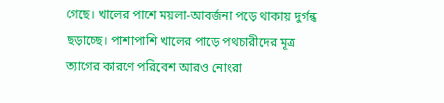গেছে। খালের পাশে ময়লা-আবর্জনা পড়ে থাকায় দুর্গন্ধ ছড়াচ্ছে। পাশাপাশি খালের পাড়ে পথচারীদের মূত্র ত্যাগের কারণে পরিবেশ আরও নোংরা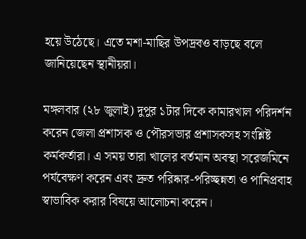হয়ে উঠেছে। এতে মশা-মাছির উপদ্রবও বাড়ছে বলে জানিয়েছেন স্থানীয়রা।

মঙ্গলবার (২৮ জুলাই) দুপুর ১টার দিকে কামারখাল পরিদর্শন করেন জেলা প্রশাসক ও পৌরসভার প্রশাসকসহ সংশ্লিষ্ট কর্মকর্তারা। এ সময় তারা খালের বর্তমান অবস্থা সরেজমিনে পর্যবেক্ষণ করেন এবং দ্রুত পরিষ্কার-পরিচ্ছন্নতা ও পানিপ্রবাহ স্বাভাবিক করার বিষয়ে আলোচনা করেন।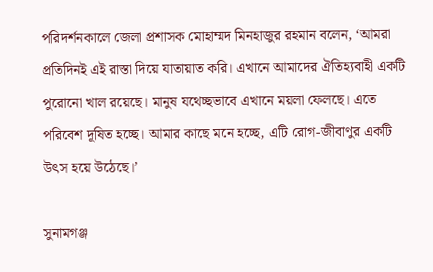পরিদর্শনকালে জেলা প্রশাসক মোহাম্মদ মিনহাজুর রহমান বলেন, ‘আমরা প্রতিদিনই এই রাস্তা দিয়ে যাতায়াত করি। এখানে আমাদের ঐতিহ্যবাহী একটি পুরোনো খাল রয়েছে। মানুষ যথেচ্ছভাবে এখানে ময়লা ফেলছে। এতে পরিবেশ দূষিত হচ্ছে। আমার কাছে মনে হচ্ছে, এটি রোগ-জীবাণুর একটি উৎস হয়ে উঠেছে।’

সুনামগঞ্জ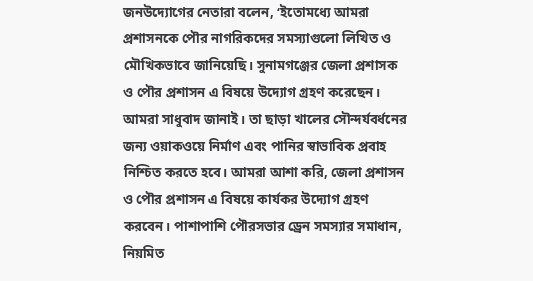জনউদ্যোগের নেতারা বলেন, ‘ইতোমধ্যে আমরা প্রশাসনকে পৌর নাগরিকদের সমস্যাগুলো লিখিত ও মৌখিকভাবে জানিয়েছি। সুনামগঞ্জের জেলা প্রশাসক ও পৌর প্রশাসন এ বিষয়ে উদ্যোগ গ্রহণ করেছেন। আমরা সাধুবাদ জানাই। তা ছাড়া খালের সৌন্দর্যবর্ধনের জন্য ওয়াকওয়ে নির্মাণ এবং পানির স্বাভাবিক প্রবাহ নিশ্চিত করতে হবে। আমরা আশা করি, জেলা প্রশাসন ও পৌর প্রশাসন এ বিষয়ে কার্যকর উদ্যোগ গ্রহণ করবেন। পাশাপাশি পৌরসভার ড্রেন সমস্যার সমাধান, নিয়মিত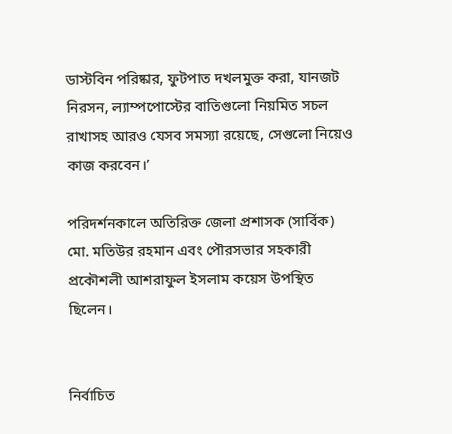ডাস্টবিন পরিষ্কার, ফুটপাত দখলমুক্ত করা, যানজট নিরসন, ল্যাম্পপোস্টের বাতিগুলো নিয়মিত সচল রাখাসহ আরও যেসব সমস্যা রয়েছে, সেগুলো নিয়েও কাজ করবেন।’

পরিদর্শনকালে অতিরিক্ত জেলা প্রশাসক (সার্বিক) মো. মতিউর রহমান এবং পৌরসভার সহকারী প্রকৌশলী আশরাফুল ইসলাম কয়েস উপস্থিত ছিলেন।


নির্বাচিত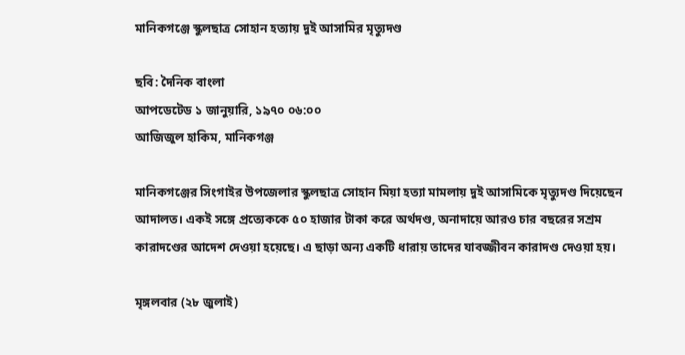মানিকগঞ্জে স্কুলছাত্র সোহান হত্যায় দুই আসামির মৃত্যুদণ্ড

ছবি: দৈনিক বাংলা
আপডেটেড ১ জানুয়ারি, ১৯৭০ ০৬:০০
আজিজুল হাকিম, মানিকগঞ্জ

মানিকগঞ্জের সিংগাইর উপজেলার স্কুলছাত্র সোহান মিয়া হত্যা মামলায় দুই আসামিকে মৃত্যুদণ্ড দিয়েছেন আদালত। একই সঙ্গে প্রত্যেককে ৫০ হাজার টাকা করে অর্থদণ্ড, অনাদায়ে আরও চার বছরের সশ্রম কারাদণ্ডের আদেশ দেওয়া হয়েছে। এ ছাড়া অন্য একটি ধারায় তাদের যাবজ্জীবন কারাদণ্ড দেওয়া হয়।

মৃঙ্গলবার (২৮ জুলাই)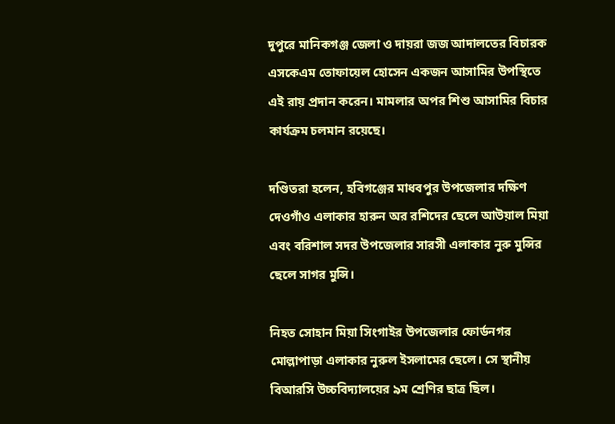দুপুরে মানিকগঞ্জ জেলা ও দায়রা জজ আদালতের বিচারক এসকেএম তোফায়েল হোসেন একজন আসামির উপস্থিতে এই রায় প্রদান করেন। মামলার অপর শিশু আসামির বিচার কার্যক্রম চলমান রয়েছে।

দণ্ডিতরা হলেন, হবিগঞ্জের মাধবপুর উপজেলার দক্ষিণ দেওগাঁও এলাকার হারুন অর রশিদের ছেলে আউয়াল মিয়া এবং বরিশাল সদর উপজেলার সারসী এলাকার নুরু মুন্সির ছেলে সাগর মুন্সি।

নিহত সোহান মিয়া সিংগাইর উপজেলার ফোর্ডনগর মোল্লাপাড়া এলাকার নুরুল ইসলামের ছেলে। সে স্থানীয় বিআরসি উচ্চবিদ্যালয়ের ৯ম শ্রেণির ছাত্র ছিল।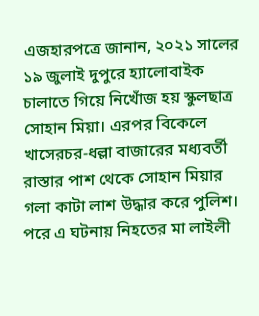এজহারপত্রে জানান, ২০২১ সালের ১৯ জুলাই দুপুরে হ্যালোবাইক চালাতে গিয়ে নিখোঁজ হয় স্কুলছাত্র সোহান মিয়া। এরপর বিকেলে খাসেরচর-ধল্লা বাজারের মধ্যবর্তী রাস্তার পাশ থেকে সোহান মিয়ার গলা কাটা লাশ উদ্ধার করে পুলিশ। পরে এ ঘটনায় নিহতের মা লাইলী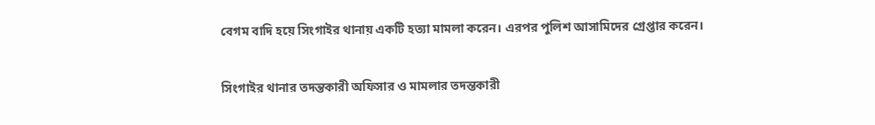বেগম বাদি হয়ে সিংগাইর থানায় একটি হত্যা মামলা করেন। এরপর পুলিশ আসামিদের গ্রেপ্তার করেন।

সিংগাইর থানার তদন্তকারী অফিসার ও মামলার তদন্তকারী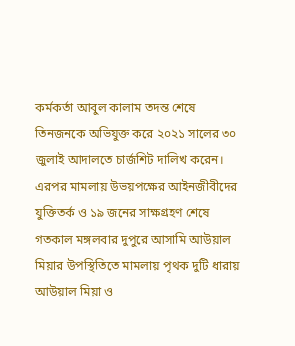কর্মকর্তা আবুল কালাম তদন্ত শেষে তিনজনকে অভিযুক্ত করে ২০২১ সালের ৩০ জুলাই আদালতে চার্জশিট দালিখ করেন। এরপর মামলায় উভয়পক্ষের আইনজীবীদের যুক্তিতর্ক ও ১৯ জনের সাক্ষগ্রহণ শেষে গতকাল মঙ্গলবার দুপুরে আসামি আউয়াল মিয়ার উপস্থিতিতে মামলায় পৃথক দুটি ধারায় আউয়াল মিয়া ও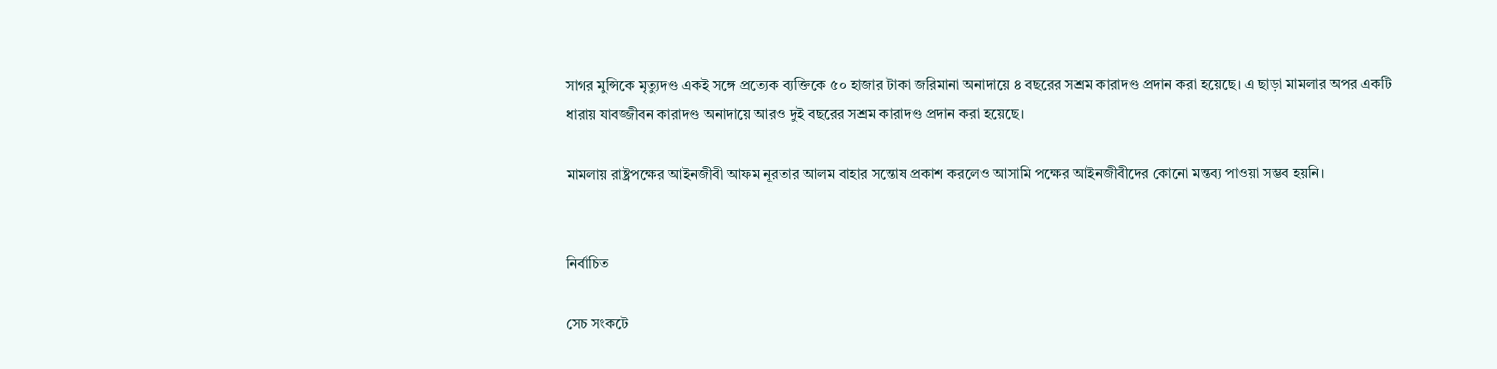সাগর মুন্সিকে মৃত্যুদণ্ড একই সঙ্গে প্রত্যেক ব্যক্তিকে ৫০ হাজার টাকা জরিমানা অনাদায়ে ৪ বছরের সশ্রম কারাদণ্ড প্রদান করা হয়েছে। এ ছাড়া মামলার অপর একটি ধারায় যাবজ্জীবন কারাদণ্ড অনাদায়ে আরও দুই বছরের সশ্রম কারাদণ্ড প্রদান করা হয়েছে।

মামলায় রাষ্ট্রপক্ষের আইনজীবী আফম নূরতার আলম বাহার সন্তোষ প্রকাশ করলেও আসামি পক্ষের আইনজীবীদের কোনো মন্তব্য পাওয়া সম্ভব হয়নি।


নির্বাচিত

সেচ সংকটে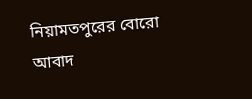নিয়ামতপুরের বোরো আবাদ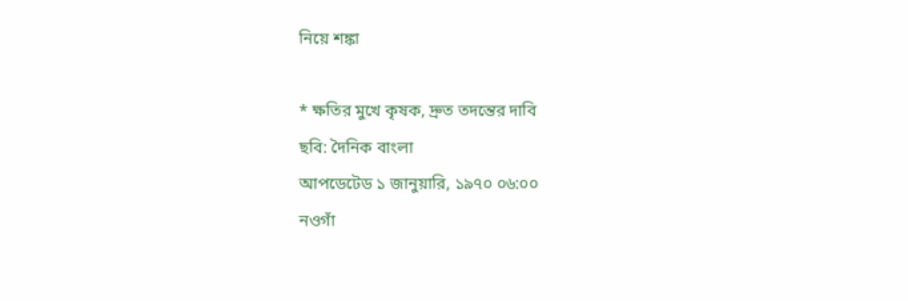নিয়ে শঙ্কা

* ক্ষতির মুখে কৃষক, দ্রুত তদন্তের দাবি
ছবি: দৈনিক বাংলা
আপডেটেড ১ জানুয়ারি, ১৯৭০ ০৬:০০
নওগাঁ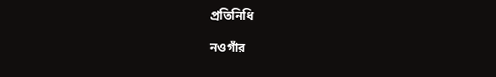প্রতিনিধি

নওগাঁর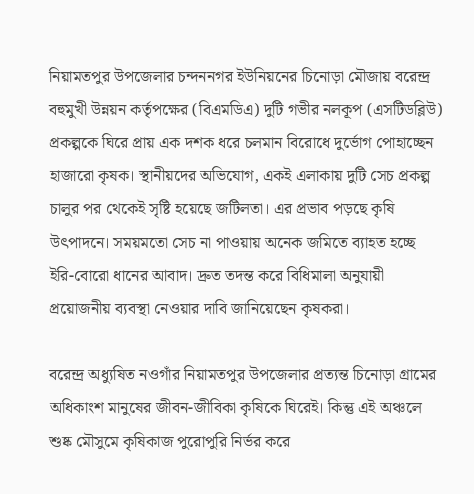নিয়ামতপুর উপজেলার চন্দননগর ইউনিয়নের চিনোড়া মৌজায় বরেন্দ্র বহুমুখী উন্নয়ন কর্তৃপক্ষের (বিএমডিএ) দুটি গভীর নলকূপ (এসটিডব্লিউ) প্রকল্পকে ঘিরে প্রায় এক দশক ধরে চলমান বিরোধে দুর্ভোগ পোহাচ্ছেন হাজারো কৃষক। স্থানীয়দের অভিযোগ, একই এলাকায় দুটি সেচ প্রকল্প চালুর পর থেকেই সৃষ্টি হয়েছে জটিলতা। এর প্রভাব পড়ছে কৃষি উৎপাদনে। সময়মতো সেচ না পাওয়ায় অনেক জমিতে ব্যাহত হচ্ছে ইরি-বোরো ধানের আবাদ। দ্রুত তদন্ত করে বিধিমালা অনুযায়ী প্রয়োজনীয় ব্যবস্থা নেওয়ার দাবি জানিয়েছেন কৃষকরা।

বরেন্দ্র অধ্যুষিত নওগাঁর নিয়ামতপুর উপজেলার প্রত্যন্ত চিনোড়া গ্রামের অধিকাংশ মানুষের জীবন-জীবিকা কৃষিকে ঘিরেই। কিন্তু এই অঞ্চলে শুষ্ক মৌসুমে কৃষিকাজ পুরোপুরি নির্ভর করে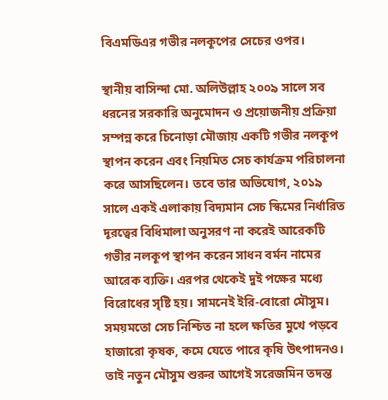বিএমডিএর গভীর নলকূপের সেচের ওপর।

স্থানীয় বাসিন্দা মো. অলিউল্লাহ ২০০৯ সালে সব ধরনের সরকারি অনুমোদন ও প্রয়োজনীয় প্রক্রিয়া সম্পন্ন করে চিনোড়া মৌজায় একটি গভীর নলকূপ স্থাপন করেন এবং নিয়মিত সেচ কার্যক্রম পরিচালনা করে আসছিলেন। তবে তার অভিযোগ, ২০১৯ সালে একই এলাকায় বিদ্যমান সেচ স্কিমের নির্ধারিত দূরত্বের বিধিমালা অনুসরণ না করেই আরেকটি গভীর নলকূপ স্থাপন করেন সাধন বর্মন নামের আরেক ব্যক্তি। এরপর থেকেই দুই পক্ষের মধ্যে বিরোধের সৃষ্টি হয়। সামনেই ইরি-বোরো মৌসুম। সময়মতো সেচ নিশ্চিত না হলে ক্ষতির মুখে পড়বে হাজারো কৃষক, কমে যেতে পারে কৃষি উৎপাদনও। তাই নতুন মৌসুম শুরুর আগেই সরেজমিন তদন্ত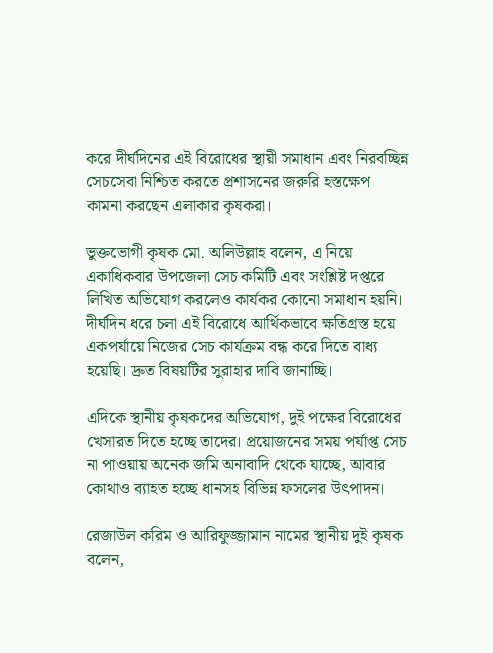করে দীর্ঘদিনের এই বিরোধের স্থায়ী সমাধান এবং নিরবচ্ছিন্ন সেচসেবা নিশ্চিত করতে প্রশাসনের জরুরি হস্তক্ষেপ কামনা করছেন এলাকার কৃষকরা।

ভুক্তভোগী কৃষক মো. অলিউল্লাহ বলেন, এ নিয়ে একাধিকবার উপজেলা সেচ কমিটি এবং সংশ্লিষ্ট দপ্তরে লিখিত অভিযোগ করলেও কার্যকর কোনো সমাধান হয়নি। দীর্ঘদিন ধরে চলা এই বিরোধে আর্থিকভাবে ক্ষতিগ্রস্ত হয়ে একপর্যায়ে নিজের সেচ কার্যক্রম বন্ধ করে দিতে বাধ্য হয়েছি। দ্রুত বিষয়টির সুরাহার দাবি জানাচ্ছি।

এদিকে স্থানীয় কৃষকদের অভিযোগ, দুই পক্ষের বিরোধের খেসারত দিতে হচ্ছে তাদের। প্রয়োজনের সময় পর্যাপ্ত সেচ না পাওয়ায় অনেক জমি অনাবাদি থেকে যাচ্ছে, আবার কোথাও ব্যাহত হচ্ছে ধানসহ বিভিন্ন ফসলের উৎপাদন।

রেজাউল করিম ও আরিফুজ্জামান নামের স্থানীয় দুই কৃষক বলেন,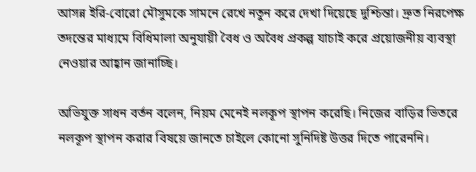আসন্ন ইরি-বোরো মৌসুমকে সামনে রেখে নতুন করে দেখা দিয়েছে দুশ্চিন্তা। দ্রুত নিরপেক্ষ তদন্তের মাধ্যমে বিধিমালা অনুযায়ী বৈধ ও অবৈধ প্রকল্প যাচাই করে প্রয়োজনীয় ব্যবস্থা নেওয়ার আহ্বান জানাচ্ছি।

অভিযুক্ত সাধন বর্তন বলেন, নিয়ম মেনেই নলকূপ স্থাপন করেছি। নিজের বাড়ির ভিতরে নলকূপ স্থাপন করার বিষয়ে জানতে চাইলে কোনো সুনিদিষ্ট উত্তর দিতে পারেননি।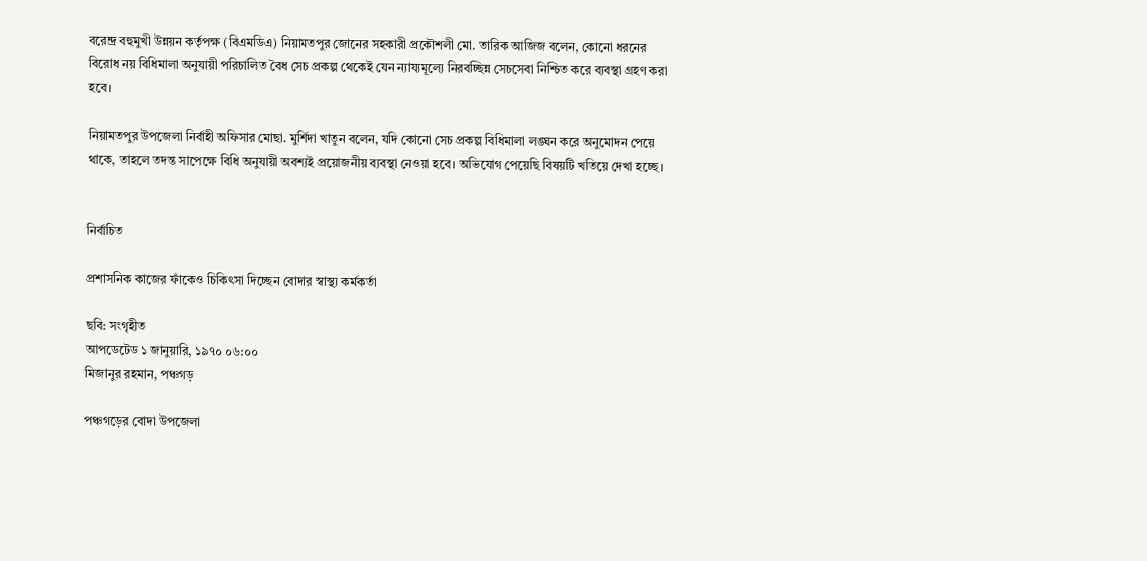বরেন্দ্র বহুমুখী উন্নয়ন কর্তৃপক্ষ (বিএমডিএ) নিয়ামতপুর জোনের সহকারী প্রকৌশলী মো. তারিক আজিজ বলেন, কোনো ধরনের বিরোধ নয় বিধিমালা অনুযায়ী পরিচালিত বৈধ সেচ প্রকল্প থেকেই যেন ন্যায্যমূল্যে নিরবচ্ছিন্ন সেচসেবা নিশ্চিত করে ব্যবস্থা গ্রহণ করা হবে।

নিয়ামতপুর উপজেলা নির্বাহী অফিসার মোছা. মুর্শিদা খাতুন বলেন, যদি কোনো সেচ প্রকল্প বিধিমালা লঙ্ঘন করে অনুমোদন পেয়ে থাকে, তাহলে তদন্ত সাপেক্ষে বিধি অনুযায়ী অবশ্যই প্রয়োজনীয় ব্যবস্থা নেওয়া হবে। অভিযোগ পেয়েছি বিষয়টি খতিয়ে দেখা হচ্ছে।


নির্বাচিত

প্রশাসনিক কাজের ফাঁকেও চিকিৎসা দিচ্ছেন বোদার স্বাস্থ্য কর্মকর্তা

ছবি: সংগৃহীত
আপডেটেড ১ জানুয়ারি, ১৯৭০ ০৬:০০
মিজানুর রহমান, পঞ্চগড়

পঞ্চগড়ের বোদা উপজেলা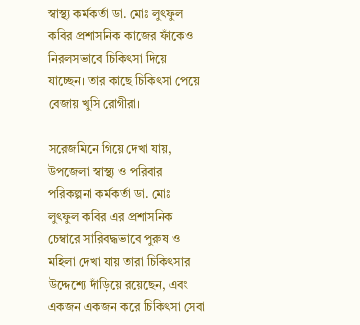স্বাস্থ্য কর্মকর্তা ডা. মোঃ লুৎফুল কবির প্রশাসনিক কাজের ফাঁকেও নিরলসভাবে চিকিৎসা দিয়ে যাচ্ছেন। তার কাছে চিকিৎসা পেয়ে বেজায় খুসি রোগীরা।

সরেজমিনে গিয়ে দেখা যায়, উপজেলা স্বাস্থ্য ও পরিবার পরিকল্পনা কর্মকর্তা ডা. মোঃ লুৎফুল কবির এর প্রশাসনিক চেম্বারে সারিবদ্ধভাবে পুরুষ ও মহিলা দেখা যায় তারা চিকিৎসার উদ্দেশ্যে দাঁড়িয়ে রয়েছেন, এবং একজন একজন করে চিকিৎসা সেবা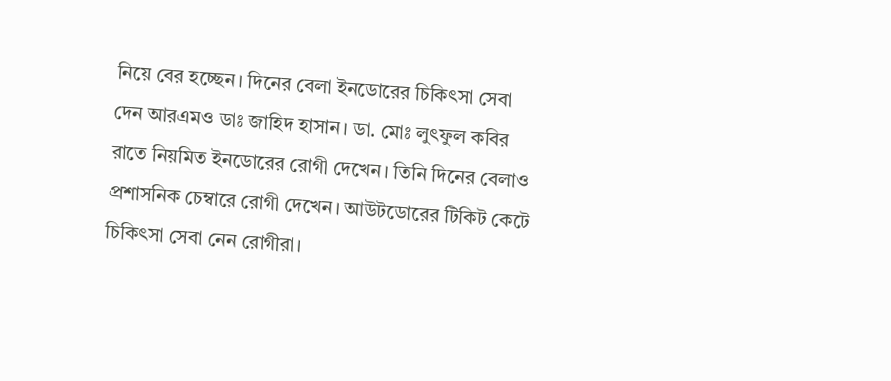নিয়ে বের হচ্ছেন। দিনের বেলা ইনডোরের চিকিৎসা সেবা দেন আরএমও ডাঃ জাহিদ হাসান। ডা. মোঃ লুৎফুল কবির রাতে নিয়মিত ইনডোরের রোগী দেখেন। তিনি দিনের বেলাও প্রশাসনিক চেম্বারে রোগী দেখেন। আউটডোরের টিকিট কেটে চিকিৎসা সেবা নেন রোগীরা।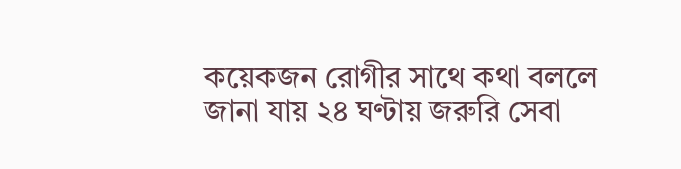কয়েকজন রোগীর সাথে কথা বললে জানা যায় ২৪ ঘণ্টায় জরুরি সেবা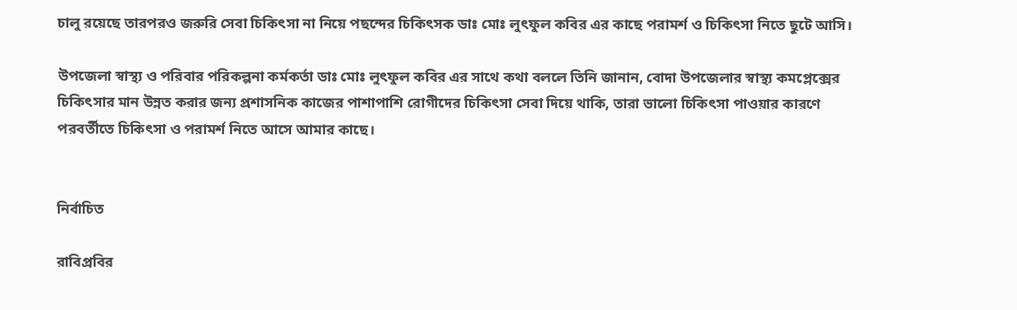চালু রয়েছে তারপরও জরুরি সেবা চিকিৎসা না নিয়ে পছন্দের চিকিৎসক ডাঃ মোঃ লুৎফুল কবির এর কাছে পরামর্শ ও চিকিৎসা নিতে ছুটে আসি।

উপজেলা স্বাস্থ্য ও পরিবার পরিকল্পনা কর্মকর্তা ডাঃ মোঃ লুৎফুল কবির এর সাথে কথা বললে তিনি জানান, বোদা উপজেলার স্বাস্থ্য কমপ্লেক্সের চিকিৎসার মান উন্নত করার জন্য প্রশাসনিক কাজের পাশাপাশি রোগীদের চিকিৎসা সেবা দিয়ে থাকি, তারা ভালো চিকিৎসা পাওয়ার কারণে পরবর্তীতে চিকিৎসা ও পরামর্শ নিতে আসে আমার কাছে।


নির্বাচিত

রাবিপ্রবির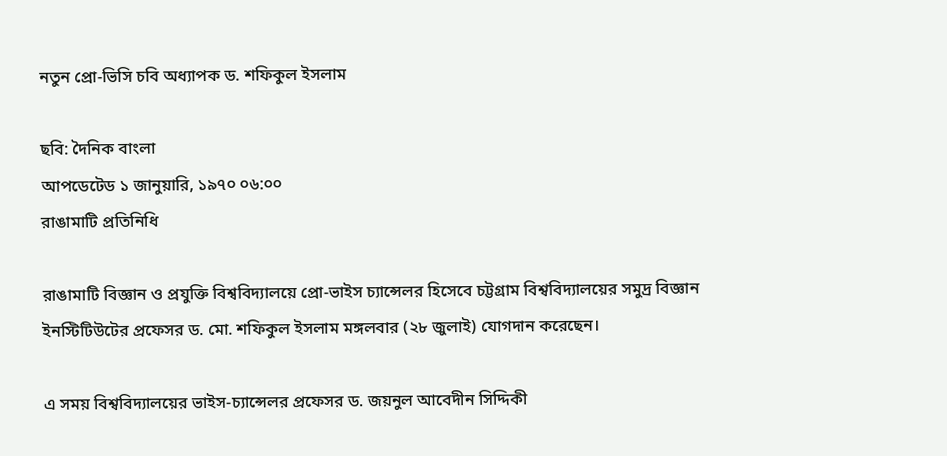নতুন প্রো-ভিসি চবি অধ্যাপক ড. শফিকুল ইসলাম

ছবি: দৈনিক বাংলা
আপডেটেড ১ জানুয়ারি, ১৯৭০ ০৬:০০
রাঙামাটি প্রতিনিধি

রাঙামাটি বিজ্ঞান ও প্রযুক্তি বিশ্ববিদ্যালয়ে প্রো-ভাইস চ্যান্সেলর হিসেবে চট্টগ্রাম বিশ্ববিদ্যালয়ের সমুদ্র বিজ্ঞান ইনস্টিটিউটের প্রফেসর ড. মো. শফিকুল ইসলাম মঙ্গলবার (২৮ জুলাই) যোগদান করেছেন।

এ সময় বিশ্ববিদ্যালয়ের ভাইস-চ্যান্সেলর প্রফেসর ড. জয়নুল আবেদীন সিদ্দিকী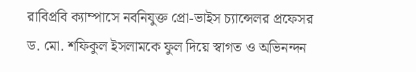রাবিপ্রবি ক্যাম্পাসে নবনিযুক্ত প্রো-ভাইস চ্যান্সেলর প্রফেসর ড. মো. শফিকুল ইসলামকে ফুল দিয়ে স্বাগত ও অভিনন্দন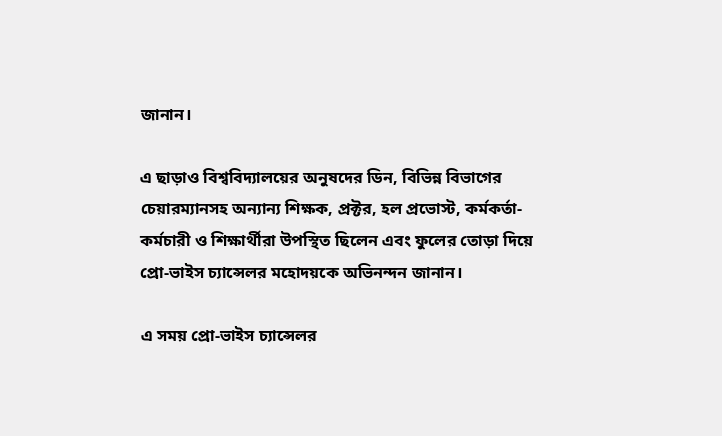জানান।

এ ছাড়াও বিশ্ববিদ্যালয়ের অনুষদের ডিন, বিভিন্ন বিভাগের চেয়ারম্যানসহ অন্যান্য শিক্ষক, প্রক্টর, হল প্রভোস্ট, কর্মকর্তা-কর্মচারী ও শিক্ষার্থীরা উপস্থিত ছিলেন এবং ফুলের তোড়া দিয়ে প্রো-ভাইস চ্যান্সেলর মহোদয়কে অভিনন্দন জানান।

এ সময় প্রো-ভাইস চ্যান্সেলর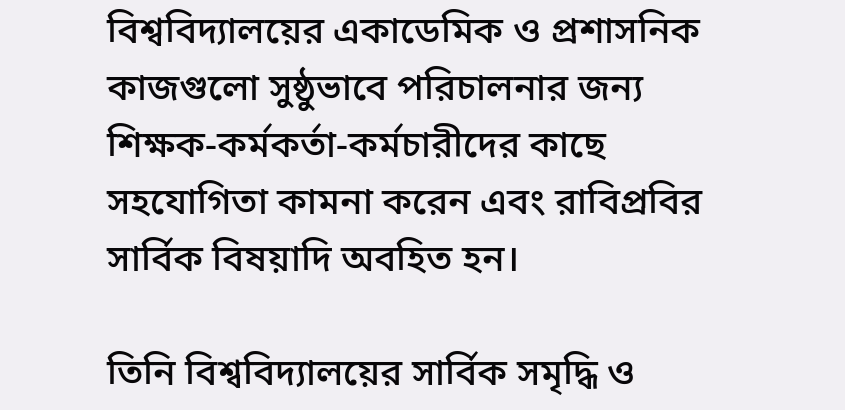বিশ্ববিদ্যালয়ের একাডেমিক ও প্রশাসনিক কাজগুলো সুষ্ঠুভাবে পরিচালনার জন্য শিক্ষক-কর্মকর্তা-কর্মচারীদের কাছে সহযোগিতা কামনা করেন এবং রাবিপ্রবির সার্বিক বিষয়াদি অবহিত হন।

তিনি বিশ্ববিদ্যালয়ের সার্বিক সমৃদ্ধি ও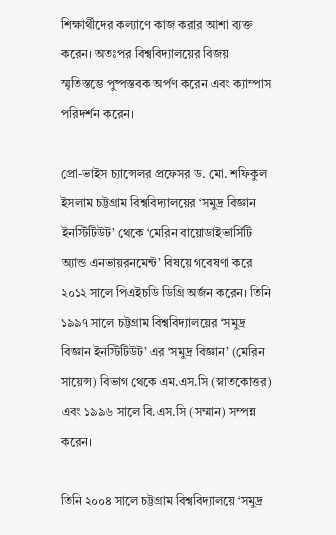শিক্ষার্থীদের কল্যাণে কাজ করার আশা ব্যক্ত করেন। অতঃপর বিশ্ববিদ্যালয়ের বিজয় স্মৃতিস্তম্ভে পুষ্পস্তবক অর্পণ করেন এবং ক্যাম্পাস পরিদর্শন করেন।

প্রো-ভাইস চ্যান্সেলর প্রফেসর ড. মো. শফিকুল ইসলাম চট্টগ্রাম বিশ্ববিদ্যালয়ের ‘সমুদ্র বিজ্ঞান ইনস্টিটিউট’ থেকে ‘মেরিন বায়োডাইভার্সিটি অ্যান্ড এনভায়রনমেন্ট’ বিষয়ে গবেষণা করে ২০১২ ‍সালে পিএইচডি ডিগ্রি অর্জন করেন। তিনি ১৯৯৭ সালে চট্টগ্রাম বিশ্ববিদ্যালয়ের ‘সমুদ্র বিজ্ঞান ইনস্টিটিউট’ এর ‘সমুদ্র বিজ্ঞান’ (মেরিন সায়েন্স) বিভাগ থেকে এম.এস.সি (স্নাতকোত্তর) এবং ১৯৯৬ সালে বি.এস.সি (সম্মান) সম্পন্ন করেন।

তিনি ২০০৪ সালে চট্টগ্রাম বিশ্ববিদ্যালয়ে ‘সমুদ্র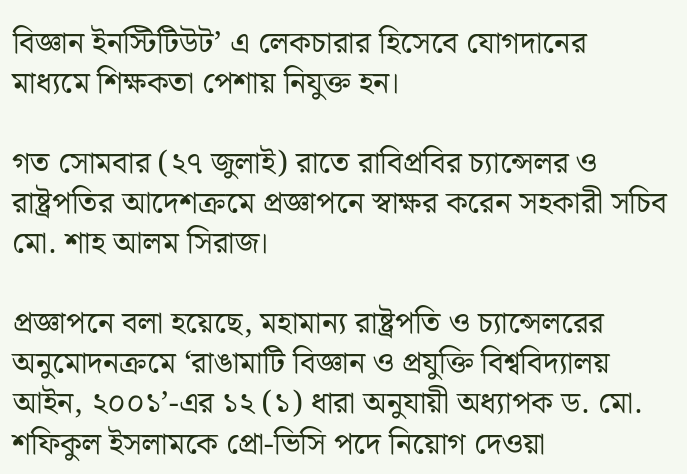বিজ্ঞান ইনস্টিটিউট’ এ লেকচারার হিসেবে যোগদানের মাধ্যমে শিক্ষকতা পেশায় নিযুক্ত হন।

গত সোমবার (২৭ জুলাই) রাতে রাবিপ্রবির চ্যান্সেলর ও রাষ্ট্রপতির আদেশক্রমে প্রজ্ঞাপনে স্বাক্ষর করেন সহকারী সচিব মো. শাহ আলম সিরাজ।

প্রজ্ঞাপনে বলা হয়েছে, মহামান্য রাষ্ট্রপতি ও চ্যান্সেলরের অনুমোদনক্রমে ‘রাঙামাটি বিজ্ঞান ও প্রযুক্তি বিশ্ববিদ্যালয় আইন, ২০০১’-এর ১২ (১) ধারা অনুযায়ী অধ্যাপক ড. মো. শফিকুল ইসলামকে প্রো-ভিসি পদে নিয়োগ দেওয়া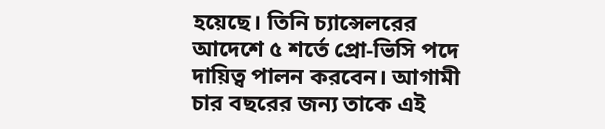হয়েছে। তিনি চ্যান্সেলরের আদেশে ৫ শর্তে প্রো-ভিসি পদে দায়িত্ব পালন করবেন। আগামী চার বছরের জন্য তাকে এই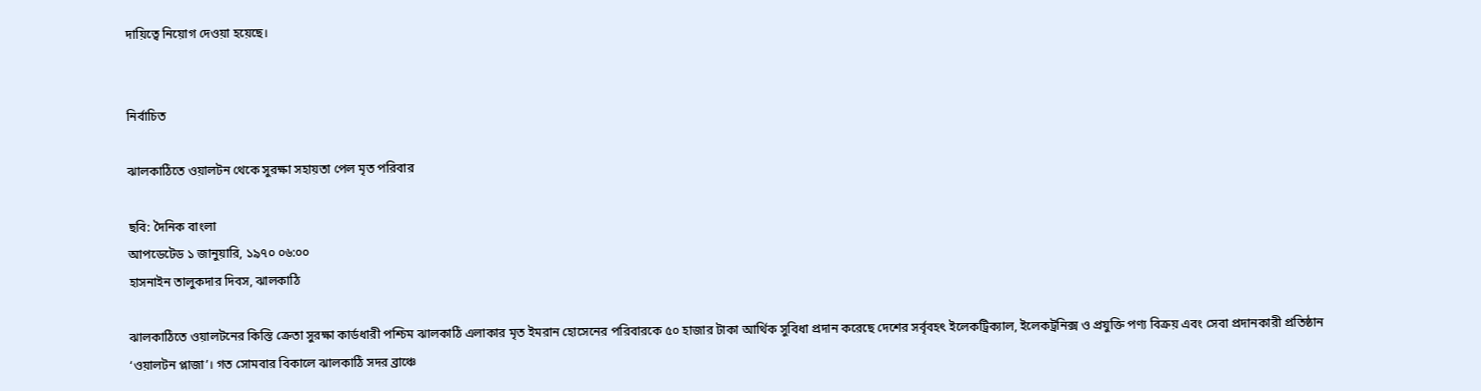দায়িত্বে নিয়োগ দেওয়া হয়েছে।


নির্বাচিত

ঝালকাঠিতে ওয়ালটন থেকে সুরক্ষা সহায়তা পেল মৃত পরিবার

ছবি: দৈনিক বাংলা
আপডেটেড ১ জানুয়ারি, ১৯৭০ ০৬:০০
হাসনাইন তালুকদার দিবস, ঝালকাঠি

ঝালকাঠিতে ওয়ালটনের কিস্তি ক্রেতা সুরক্ষা কার্ডধারী পশ্চিম ঝালকাঠি এলাকার মৃত ইমরান হোসেনের পরিবারকে ৫০ হাজার টাকা আর্থিক সুবিধা প্রদান করেছে দেশের সর্বৃবহৎ ইলেকট্রিক্যাল, ইলেকট্রনিক্স ও প্রযুক্তি পণ্য বিক্রয় এবং সেবা প্রদানকারী প্রতিষ্ঠান ‘ওয়ালটন প্লাজা’। গত সোমবার বিকালে ঝালকাঠি সদর ব্রাঞ্চে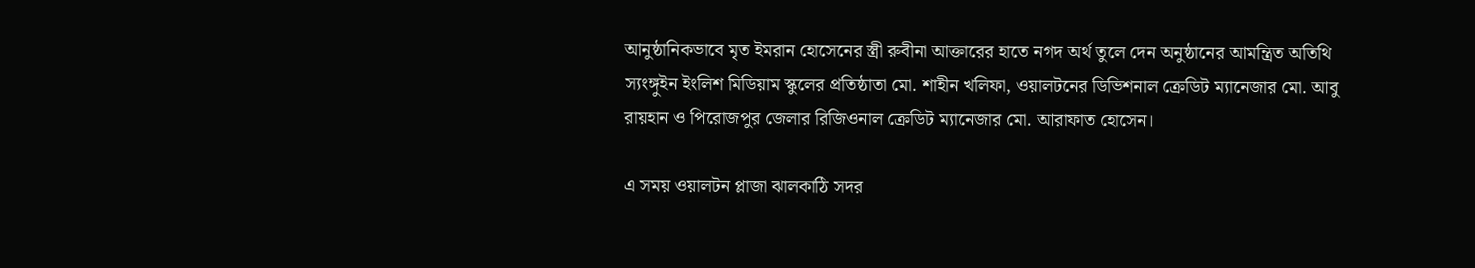আনুষ্ঠানিকভাবে মৃত ইমরান হোসেনের স্ত্রী রুবীনা আক্তারের হাতে নগদ অর্থ তুলে দেন অনুষ্ঠানের আমন্ত্রিত অতিথি স্যংঙ্গুইন ইংলিশ মিডিয়াম স্কুলের প্রতিষ্ঠাতা মো. শাহীন খলিফা, ওয়ালটনের ডিভিশনাল ক্রেডিট ম্যানেজার মো. আবু রায়হান ও পিরোজপুর জেলার রিজিওনাল ক্রেডিট ম্যানেজার মো. আরাফাত হোসেন।

এ সময় ওয়ালটন প্লাজা ঝালকাঠি সদর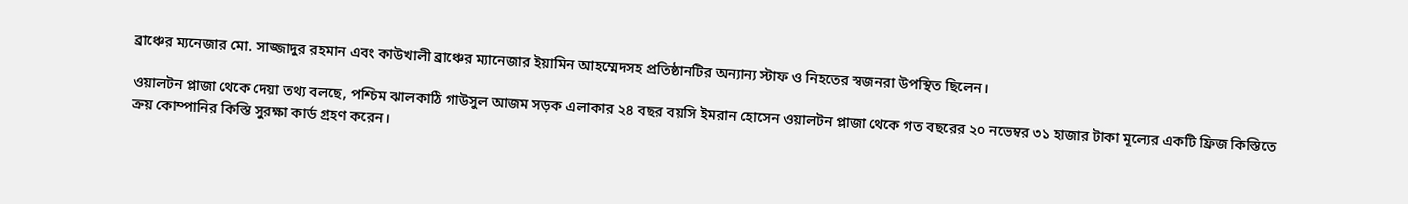ব্রাঞ্চের ম্যনেজার মো. সাজ্জাদুর রহমান এবং কাউখালী ব্রাঞ্চের ম্যানেজার ইয়ামিন আহম্মেদসহ প্রতিষ্ঠানটির অন্যান্য স্টাফ ও নিহতের স্বজনরা উপস্থিত ছিলেন।

ওয়ালটন প্লাজা থেকে দেয়া তথ্য বলছে, পশ্চিম ঝালকাঠি গাউসুল আজম সড়ক এলাকার ২৪ বছর বয়সি ইমরান হোসেন ওয়ালটন প্লাজা থেকে গত বছরের ২০ নভেম্বর ৩১ হাজার টাকা মূল্যের একটি ফ্রিজ কিস্তিতে ক্রয় কোম্পানির কিস্তি সুরক্ষা কার্ড গ্রহণ করেন।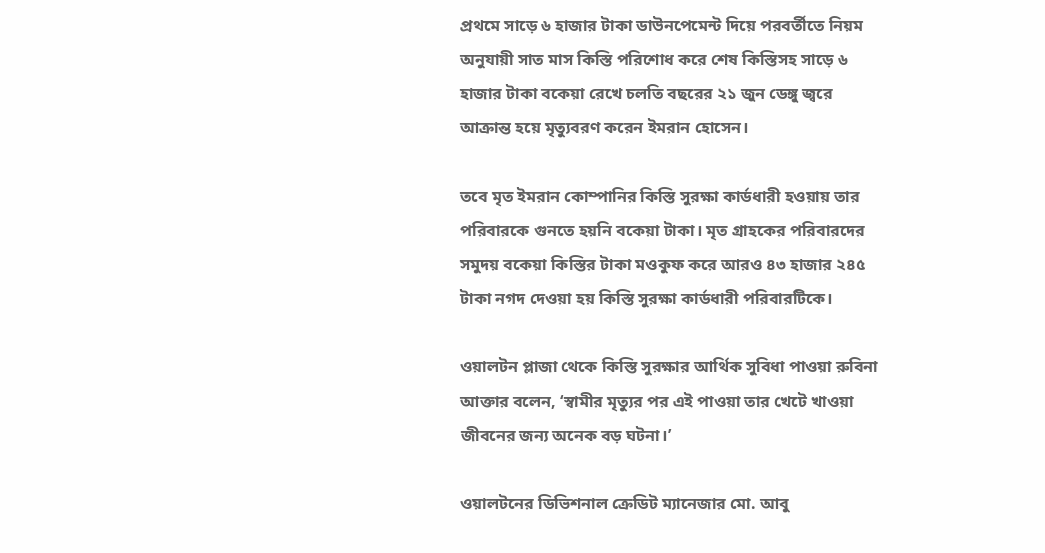প্রথমে সাড়ে ৬ হাজার টাকা ডাউনপেমেন্ট দিয়ে পরবর্তীতে নিয়ম অনুযায়ী সাত মাস কিস্তি পরিশোধ করে শেষ কিস্তিসহ সাড়ে ৬ হাজার টাকা বকেয়া রেখে চলতি বছরের ২১ জুন ডেঙ্গু জ্বরে আক্রান্ত হয়ে মৃত্যুবরণ করেন ইমরান হোসেন।

তবে মৃত ইমরান কোম্পানির কিস্তি সুরক্ষা কার্ডধারী হওয়ায় তার পরিবারকে গুনতে হয়নি বকেয়া টাকা। মৃত গ্রাহকের পরিবারদের সমুদয় বকেয়া কিস্তির টাকা মওকুফ করে আরও ৪৩ হাজার ২৪৫ টাকা নগদ দেওয়া হয় কিস্তি সুরক্ষা কার্ডধারী পরিবারটিকে।

ওয়ালটন প্লাজা থেকে কিস্তি সুরক্ষার আর্থিক সুবিধা পাওয়া রুবিনা আক্তার বলেন, ‘স্বামীর মৃত্যুর পর এই পাওয়া তার খেটে খাওয়া জীবনের জন্য অনেক বড় ঘটনা।’

ওয়ালটনের ডিভিশনাল ক্রেডিট ম্যানেজার মো. আবু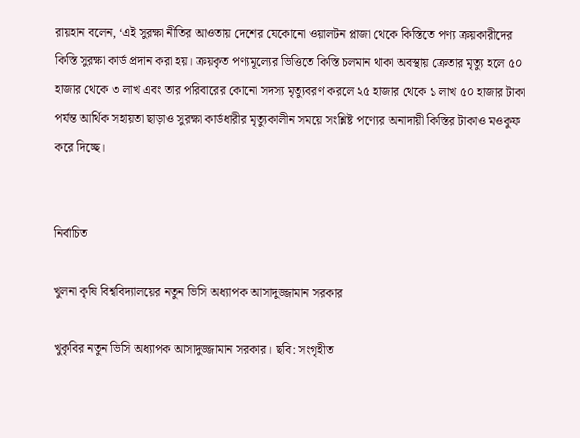রায়হান বলেন, ‘এই সুরক্ষা নীতির আওতায় দেশের যেকোনো ওয়ালটন প্লাজা থেকে কিস্তিতে পণ্য ক্রয়কারীদের কিস্তি সুরক্ষা কার্ড প্রদান করা হয়। ক্রয়কৃত পণ্যমূল্যের ভিত্তিতে কিস্তি চলমান থাকা অবস্থায় ক্রেতার মৃত্যু হলে ৫০ হাজার থেকে ৩ লাখ এবং তার পরিবারের কোনো সদস্য মৃত্যুবরণ করলে ২৫ হাজার থেকে ১ লাখ ৫০ হাজার টাকা পর্যন্ত আর্থিক সহায়তা ছাড়াও সুরক্ষা কার্ডধারীর মৃত্যুকালীন সময়ে সংশ্লিষ্ট পণ্যের অনাদায়ী কিস্তির টাকাও মওকুফ করে দিচ্ছে।


নির্বাচিত

খুলনা কৃষি বিশ্ববিদ্যালয়ের নতুন ভিসি অধ্যাপক আসাদুজ্জামান সরকার

খুকৃবির নতুন ভিসি অধ্যাপক আসাদুজ্জামান সরকার। ছবি: সংগৃহীত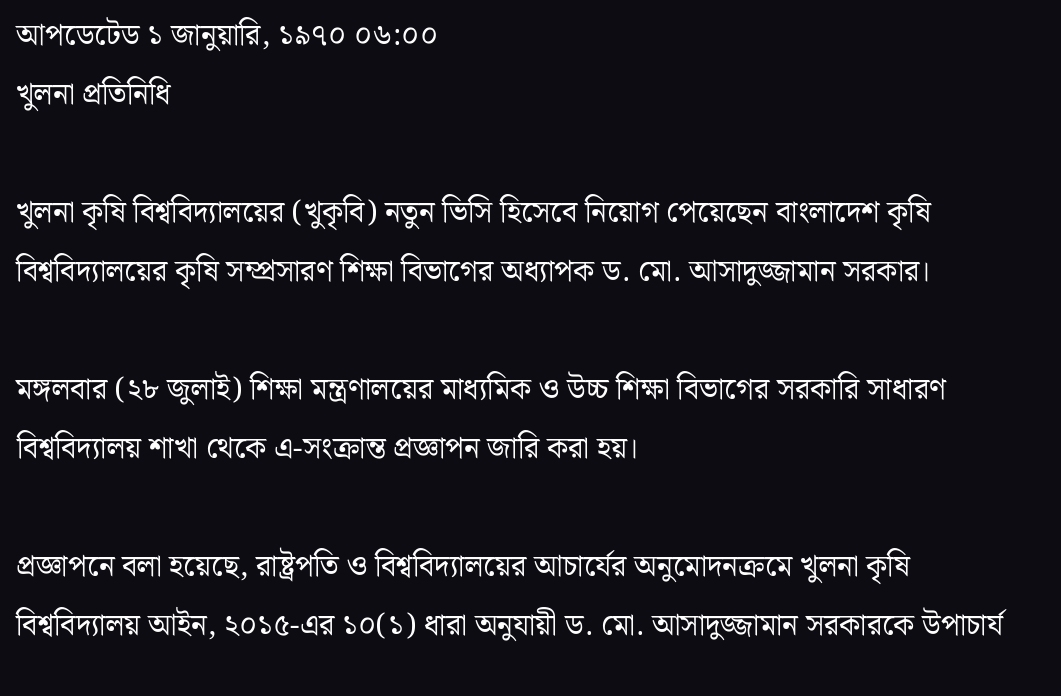আপডেটেড ১ জানুয়ারি, ১৯৭০ ০৬:০০
খুলনা প্রতিনিধি

খুলনা কৃষি বিশ্ববিদ্যালয়ের (খুকৃবি) নতুন ভিসি হিসেবে নিয়োগ পেয়েছেন বাংলাদেশ কৃষি বিশ্ববিদ্যালয়ের কৃষি সম্প্রসারণ শিক্ষা বিভাগের অধ্যাপক ড. মো. আসাদুজ্জামান সরকার।

মঙ্গলবার (২৮ জুলাই) শিক্ষা মন্ত্রণালয়ের মাধ্যমিক ও উচ্চ শিক্ষা বিভাগের সরকারি সাধারণ বিশ্ববিদ্যালয় শাখা থেকে এ-সংক্রান্ত প্রজ্ঞাপন জারি করা হয়।

প্রজ্ঞাপনে বলা হয়েছে, রাষ্ট্রপতি ও বিশ্ববিদ্যালয়ের আচার্যের অনুমোদনক্রমে খুলনা কৃষি বিশ্ববিদ্যালয় আইন, ২০১৫-এর ১০(১) ধারা অনুযায়ী ড. মো. আসাদুজ্জামান সরকারকে উপাচার্য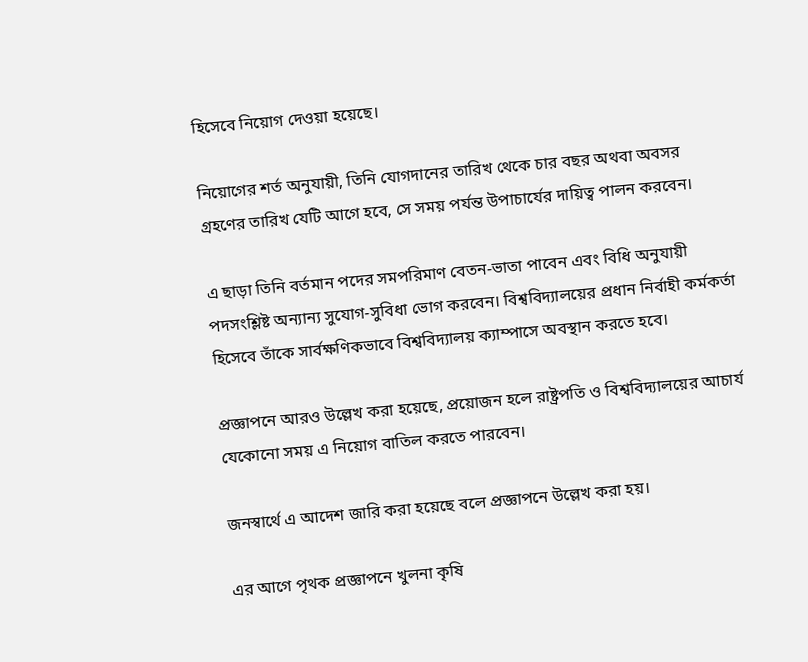হিসেবে নিয়োগ দেওয়া হয়েছে।

নিয়োগের শর্ত অনুযায়ী, তিনি যোগদানের তারিখ থেকে চার বছর অথবা অবসর গ্রহণের তারিখ যেটি আগে হবে, সে সময় পর্যন্ত উপাচার্যের দায়িত্ব পালন করবেন।

এ ছাড়া তিনি বর্তমান পদের সমপরিমাণ বেতন-ভাতা পাবেন এবং বিধি অনুযায়ী পদসংশ্লিষ্ট অন্যান্য সুযোগ-সুবিধা ভোগ করবেন। বিশ্ববিদ্যালয়ের প্রধান নির্বাহী কর্মকর্তা হিসেবে তাঁকে সার্বক্ষণিকভাবে বিশ্ববিদ্যালয় ক্যাম্পাসে অবস্থান করতে হবে।

প্রজ্ঞাপনে আরও উল্লেখ করা হয়েছে, প্রয়োজন হলে রাষ্ট্রপতি ও বিশ্ববিদ্যালয়ের আচার্য যেকোনো সময় এ নিয়োগ বাতিল করতে পারবেন।

জনস্বার্থে এ আদেশ জারি করা হয়েছে বলে প্রজ্ঞাপনে উল্লেখ করা হয়।

এর আগে পৃথক প্রজ্ঞাপনে খুলনা কৃষি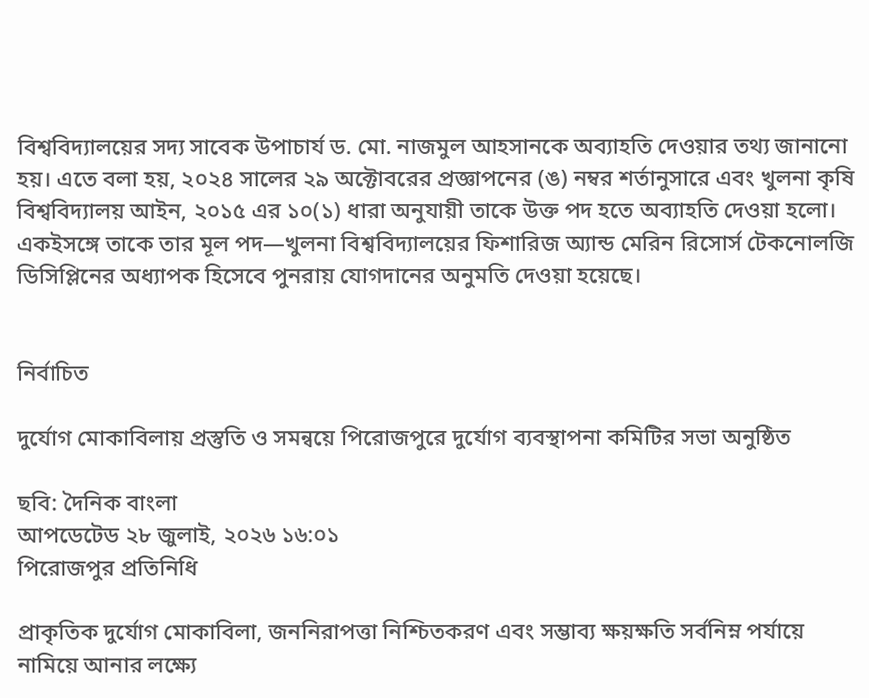বিশ্ববিদ্যালয়ের সদ্য সাবেক উপাচার্য ড. মো. নাজমুল আহসানকে অব্যাহতি দেওয়ার তথ্য জানানো হয়। এতে বলা হয়, ২০২৪ সালের ২৯ অক্টোবরের প্রজ্ঞাপনের (ঙ) নম্বর শর্তানুসারে এবং খুলনা কৃষি বিশ্ববিদ্যালয় আইন, ২০১৫ এর ১০(১) ধারা অনুযায়ী তাকে উক্ত পদ হতে অব্যাহতি দেওয়া হলো। একইসঙ্গে তাকে তার মূল পদ—খুলনা বিশ্ববিদ্যালয়ের ফিশারিজ অ্যান্ড মেরিন রিসোর্স টেকনোলজি ডিসিপ্লিনের অধ্যাপক হিসেবে পুনরায় যোগদানের অনুমতি দেওয়া হয়েছে।


নির্বাচিত

দুর্যোগ মোকাবিলায় প্রস্তুতি ও সমন্বয়ে পিরোজপুরে দুর্যোগ ব্যবস্থাপনা কমিটির সভা অনুষ্ঠিত

ছবি: দৈনিক বাংলা
আপডেটেড ২৮ জুলাই, ২০২৬ ১৬:০১
পিরোজপুর প্রতিনিধি

প্রাকৃতিক দুর্যোগ মোকাবিলা, জননিরাপত্তা নিশ্চিতকরণ এবং সম্ভাব্য ক্ষয়ক্ষতি সর্বনিম্ন পর্যায়ে নামিয়ে আনার লক্ষ্যে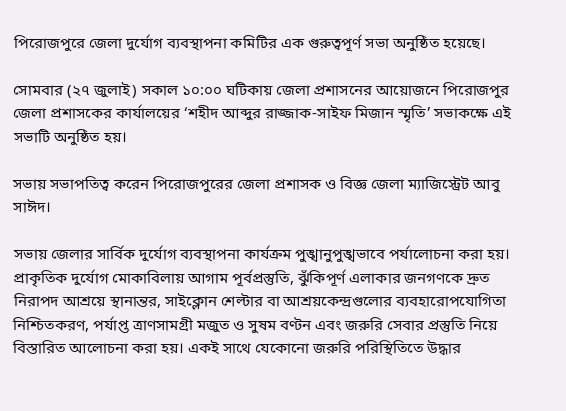পিরোজপুরে জেলা দুর্যোগ ব্যবস্থাপনা কমিটির এক গুরুত্বপূর্ণ সভা অনুষ্ঠিত হয়েছে।

সোমবার (২৭ জুলাই) সকাল ১০:০০ ঘটিকায় জেলা প্রশাসনের আয়োজনে পিরোজপুর জেলা প্রশাসকের কার্যালয়ের ‘শহীদ আব্দুর রাজ্জাক-সাইফ মিজান স্মৃতি’ সভাকক্ষে এই সভাটি অনুষ্ঠিত হয়।

সভায় সভাপতিত্ব করেন পিরোজপুরের জেলা প্রশাসক ও বিজ্ঞ জেলা ম্যাজিস্ট্রেট আবু সাঈদ।

সভায় জেলার সার্বিক দুর্যোগ ব্যবস্থাপনা কার্যক্রম পুঙ্খানুপুঙ্খভাবে পর্যালোচনা করা হয়। প্রাকৃতিক দুর্যোগ মোকাবিলায় আগাম পূর্বপ্রস্তুতি, ঝুঁকিপূর্ণ এলাকার জনগণকে দ্রুত নিরাপদ আশ্রয়ে স্থানান্তর, সাইক্লোন শেল্টার বা আশ্রয়কেন্দ্রগুলোর ব্যবহারোপযোগিতা নিশ্চিতকরণ, পর্যাপ্ত ত্রাণসামগ্রী মজুত ও সুষম বণ্টন এবং জরুরি সেবার প্রস্তুতি নিয়ে বিস্তারিত আলোচনা করা হয়। একই সাথে যেকোনো জরুরি পরিস্থিতিতে উদ্ধার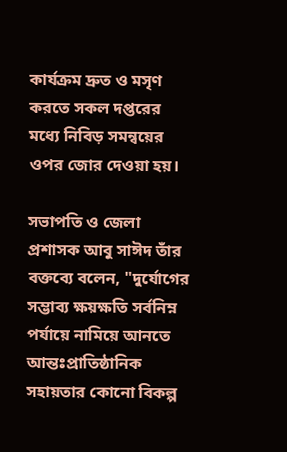কার্যক্রম দ্রুত ও মসৃণ করতে সকল দপ্তরের মধ্যে নিবিড় সমন্বয়ের ওপর জোর দেওয়া হয়।

সভাপতি ও জেলা প্রশাসক আবু সাঈদ তাঁর বক্তব্যে বলেন, "দুর্যোগের সম্ভাব্য ক্ষয়ক্ষতি সর্বনিম্ন পর্যায়ে নামিয়ে আনতে আন্তঃপ্রাতিষ্ঠানিক সহায়তার কোনো বিকল্প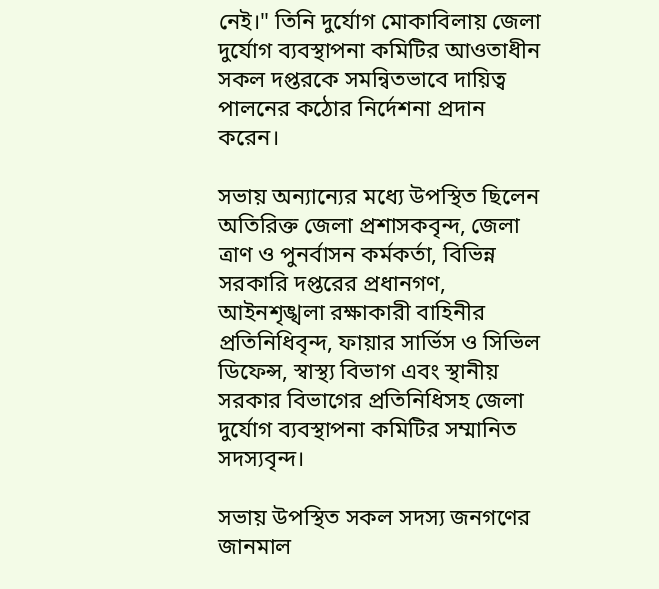নেই।" তিনি দুর্যোগ মোকাবিলায় জেলা দুর্যোগ ব্যবস্থাপনা কমিটির আওতাধীন সকল দপ্তরকে সমন্বিতভাবে দায়িত্ব পালনের কঠোর নির্দেশনা প্রদান করেন।

সভায় অন্যান্যের মধ্যে উপস্থিত ছিলেন অতিরিক্ত জেলা প্রশাসকবৃন্দ, জেলা ত্রাণ ও পুনর্বাসন কর্মকর্তা, বিভিন্ন সরকারি দপ্তরের প্রধানগণ, আইনশৃঙ্খলা রক্ষাকারী বাহিনীর প্রতিনিধিবৃন্দ, ফায়ার সার্ভিস ও সিভিল ডিফেন্স, স্বাস্থ্য বিভাগ এবং স্থানীয় সরকার বিভাগের প্রতিনিধিসহ জেলা দুর্যোগ ব্যবস্থাপনা কমিটির সম্মানিত সদস্যবৃন্দ।

সভায় উপস্থিত সকল সদস্য জনগণের জানমাল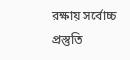রক্ষায় সর্বোচ্চ প্রস্তুতি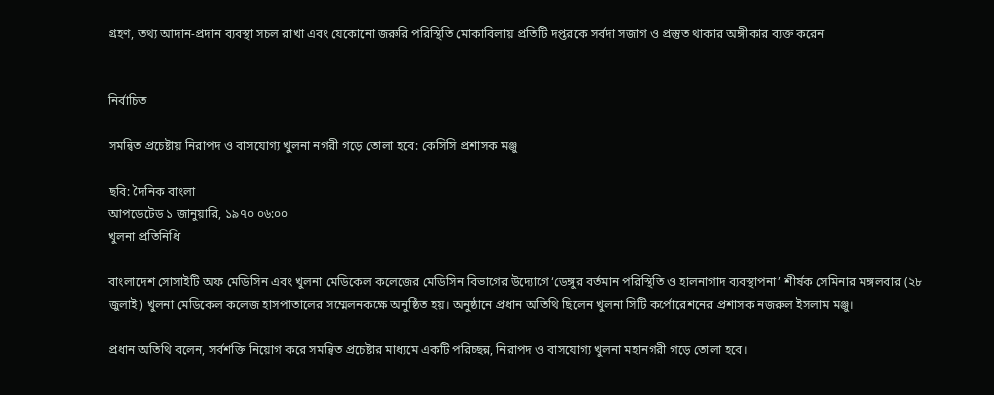গ্রহণ, তথ্য আদান-প্রদান ব্যবস্থা সচল রাখা এবং যেকোনো জরুরি পরিস্থিতি মোকাবিলায় প্রতিটি দপ্তরকে সর্বদা সজাগ ও প্রস্তুত থাকার অঙ্গীকার ব্যক্ত করেন


নির্বাচিত

সমন্বিত প্রচেষ্টায় নিরাপদ ও বাসযোগ্য খুলনা নগরী গড়ে তোলা হবে: কেসিসি প্রশাসক মঞ্জু

ছবি: দৈনিক বাংলা
আপডেটেড ১ জানুয়ারি, ১৯৭০ ০৬:০০
খুলনা প্রতিনিধি

বাংলাদেশ সোসাইটি অফ মেডিসিন এবং খুলনা মেডিকেল কলেজের মেডিসিন বিভাগের উদ্যোগে ‘ডেঙ্গুর বর্তমান পরিস্থিতি ও হালনাগাদ ব্যবস্থাপনা’ শীর্ষক সেমিনার মঙ্গলবার (২৮ জুলাই) খুলনা মেডিকেল কলেজ হাসপাতালের সম্মেলনকক্ষে অনুষ্ঠিত হয়। অনুষ্ঠানে প্রধান অতিথি ছিলেন খুলনা সিটি কর্পোরেশনের প্রশাসক নজরুল ইসলাম মঞ্জু।

প্রধান অতিথি বলেন, সর্বশক্তি নিয়োগ করে সমন্বিত প্রচেষ্টার মাধ্যমে একটি পরিচ্ছন্ন, নিরাপদ ও বাসযোগ্য খুলনা মহানগরী গড়ে তোলা হবে।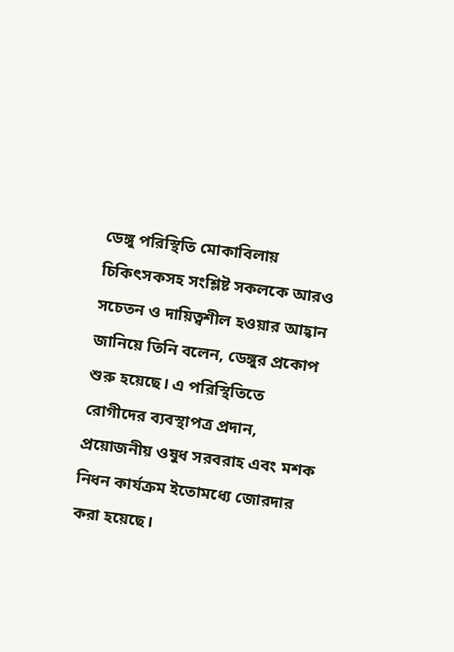ডেঙ্গু পরিস্থিতি মোকাবিলায় চিকিৎসকসহ সংশ্লিষ্ট সকলকে আরও সচেতন ও দায়িত্বশীল হওয়ার আহ্বান জানিয়ে তিনি বলেন, ডেঙ্গুর প্রকোপ শুরু হয়েছে। এ পরিস্থিতিতে রোগীদের ব্যবস্থাপত্র প্রদান, প্রয়োজনীয় ওষুধ সরবরাহ এবং মশক নিধন কার্যক্রম ইতোমধ্যে জোরদার করা হয়েছে।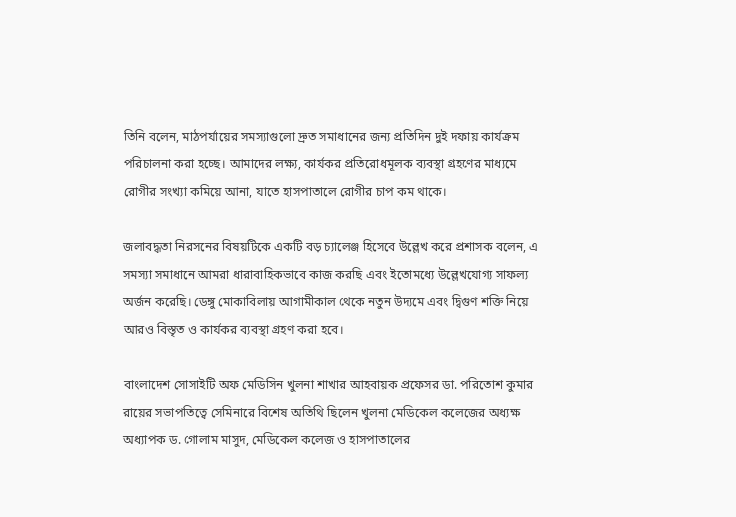তিনি বলেন, মাঠপর্যায়ের সমস্যাগুলো দ্রুত সমাধানের জন্য প্রতিদিন দুই দফায় কার্যক্রম পরিচালনা করা হচ্ছে। আমাদের লক্ষ্য, কার্যকর প্রতিরোধমূলক ব্যবস্থা গ্রহণের মাধ্যমে রোগীর সংখ্যা কমিয়ে আনা, যাতে হাসপাতালে রোগীর চাপ কম থাকে।

জলাবদ্ধতা নিরসনের বিষয়টিকে একটি বড় চ্যালেঞ্জ হিসেবে উল্লেখ করে প্রশাসক বলেন, এ সমস্যা সমাধানে আমরা ধারাবাহিকভাবে কাজ করছি এবং ইতোমধ্যে উল্লেখযোগ্য সাফল্য অর্জন করেছি। ডেঙ্গু মোকাবিলায় আগামীকাল থেকে নতুন উদ্যমে এবং দ্বিগুণ শক্তি নিয়ে আরও বিস্তৃত ও কার্যকর ব্যবস্থা গ্রহণ করা হবে।

বাংলাদেশ সোসাইটি অফ মেডিসিন খুলনা শাখার আহবায়ক প্রফেসর ডা. পরিতোশ কুমার রায়ের সভাপতিত্বে সেমিনারে বিশেষ অতিথি ছিলেন খুলনা মেডিকেল কলেজের অধ্যক্ষ অধ্যাপক ড. গোলাম মাসুদ, মেডিকেল কলেজ ও হাসপাতালের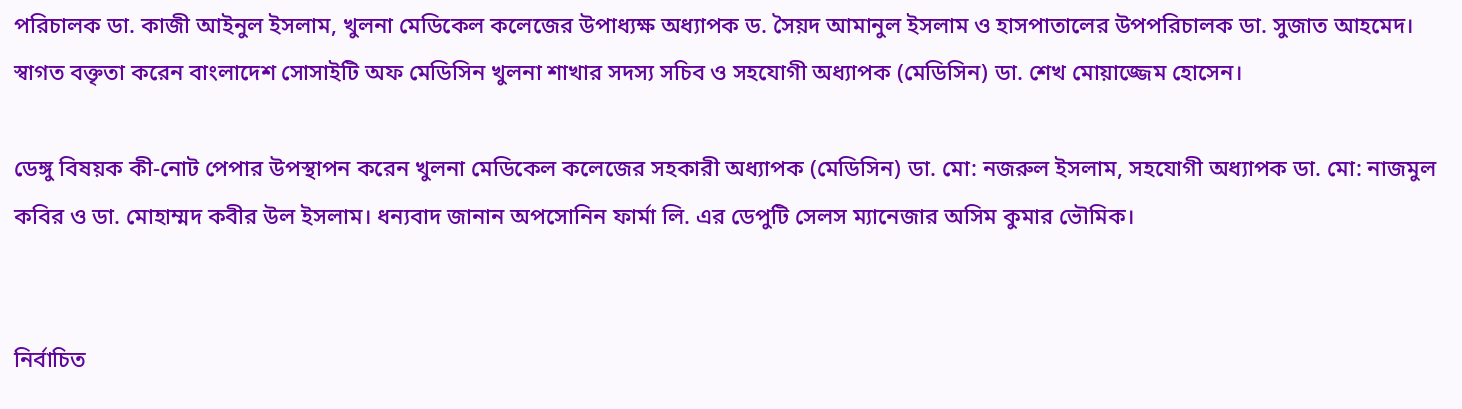পরিচালক ডা. কাজী আইনুল ইসলাম, খুলনা মেডিকেল কলেজের উপাধ্যক্ষ অধ্যাপক ড. সৈয়দ আমানুল ইসলাম ও হাসপাতালের উপপরিচালক ডা. সুজাত আহমেদ। স্বাগত বক্তৃতা করেন বাংলাদেশ সোসাইটি অফ মেডিসিন খুলনা শাখার সদস্য সচিব ও সহযোগী অধ্যাপক (মেডিসিন) ডা. শেখ মোয়াজ্জেম হোসেন।

ডেঙ্গু বিষয়ক কী-নোট পেপার উপস্থাপন করেন খুলনা মেডিকেল কলেজের সহকারী অধ্যাপক (মেডিসিন) ডা. মো: নজরুল ইসলাম, সহযোগী অধ্যাপক ডা. মো: নাজমুল কবির ও ডা. মোহাম্মদ কবীর উল ইসলাম। ধন্যবাদ জানান অপসোনিন ফার্মা লি. এর ডেপুটি সেলস ম্যানেজার অসিম কুমার ভৌমিক।


নির্বাচিত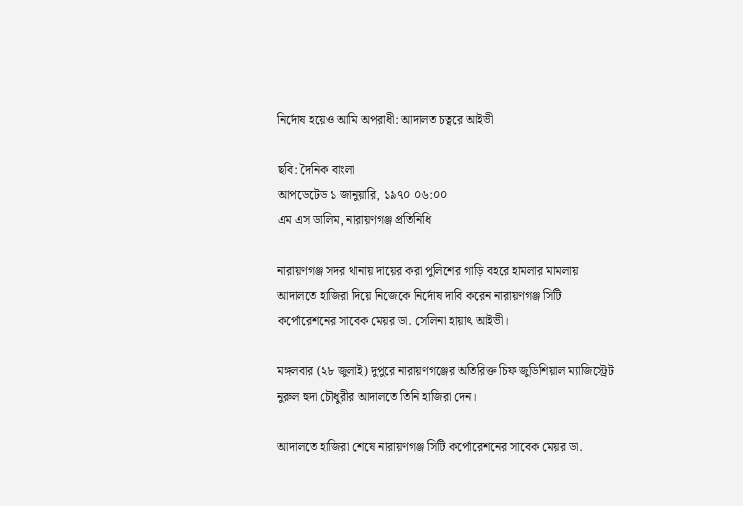নির্দোষ হয়েও আমি অপরাধী: আদালত চত্বরে আইভী

ছবি: দৈনিক বাংলা
আপডেটেড ১ জানুয়ারি, ১৯৭০ ০৬:০০
এম এস ডালিম, নারায়ণগঞ্জ প্রতিনিধি

নারায়ণগঞ্জ সদর থানায় দায়ের করা পুলিশের গাড়ি বহরে হামলার মামলায় আদালতে হাজিরা দিয়ে নিজেকে নির্দোষ দাবি করেন নারায়ণগঞ্জ সিটি কর্পোরেশনের সাবেক মেয়র ডা. সেলিনা হায়াৎ আইভী।

মঙ্গলবার (২৮ জুলাই) দুপুরে নারায়ণগঞ্জের অতিরিক্ত চিফ জুডিশিয়াল ম্যাজিস্ট্রেট নুরুল হুদা চৌধুরীর আদালতে তিনি হাজিরা দেন।

আদালতে হাজিরা শেষে নারায়ণগঞ্জ সিটি কর্পোরেশনের সাবেক মেয়র ডা.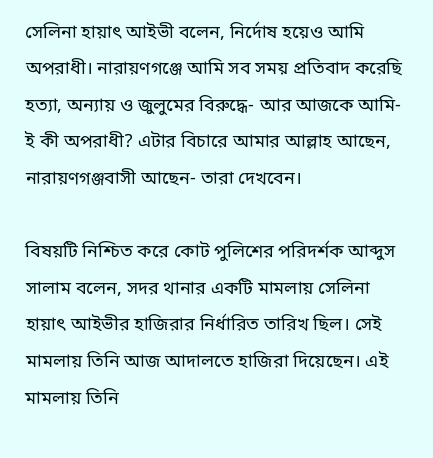সেলিনা হায়াৎ আইভী বলেন, নির্দোষ হয়েও আমি অপরাধী। নারায়ণগঞ্জে আমি সব সময় প্রতিবাদ করেছি হত্যা, অন্যায় ও জুলুমের বিরুদ্ধে- আর আজকে আমি-ই কী অপরাধী? এটার বিচারে আমার আল্লাহ আছেন, নারায়ণগঞ্জবাসী আছেন- তারা দেখবেন।

বিষয়টি নিশ্চিত করে কোট পুলিশের পরিদর্শক আব্দুস সালাম বলেন, সদর থানার একটি মামলায় সেলিনা হায়াৎ আইভীর হাজিরার নির্ধারিত তারিখ ছিল। সেই মামলায় তিনি আজ আদালতে হাজিরা দিয়েছেন। এই মামলায় তিনি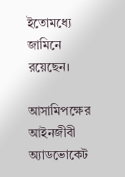ইতোমধ্যে জামিনে রয়েছেন।

আসামিপক্ষের আইনজীবী অ্যাডভোকেট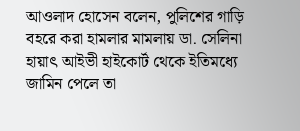আওলাদ হোসেন বলেন, পুলিশের গাড়ি বহরে করা হামলার মামলায় ডা. সেলিনা হায়াৎ আইভী হাইকোর্ট থেকে ইতিমধ্যে জামিন পেলে তা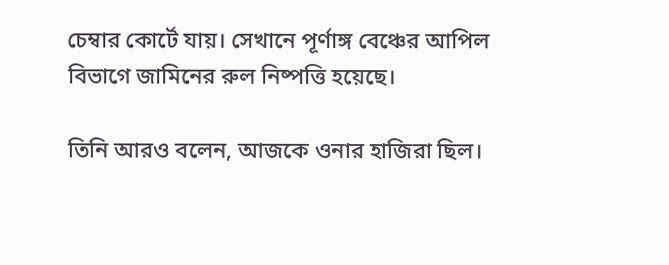চেম্বার কোর্টে যায়। সেখানে পূর্ণাঙ্গ বেঞ্চের আপিল বিভাগে জামিনের রুল নিষ্পত্তি হয়েছে।

তিনি আরও বলেন, আজকে ওনার হাজিরা ছিল।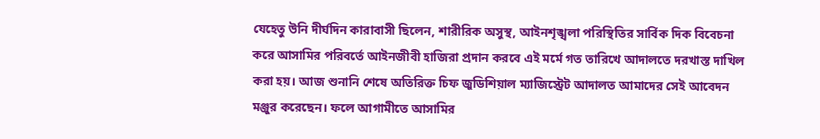যেহেতু উনি দীর্ঘদিন কারাবাসী ছিলেন, শারীরিক অসুস্থ, আইনশৃঙ্খলা পরিস্থিতির সার্বিক দিক বিবেচনা করে আসামির পরিবর্তে আইনজীবী হাজিরা প্রদান করবে এই মর্মে গত তারিখে আদালতে দরখাস্ত দাখিল করা হয়। আজ শুনানি শেষে অতিরিক্ত চিফ জুডিশিয়াল ম্যাজিস্ট্রেট আদালত আমাদের সেই আবেদন মঞ্জুর করেছেন। ফলে আগামীতে আসামির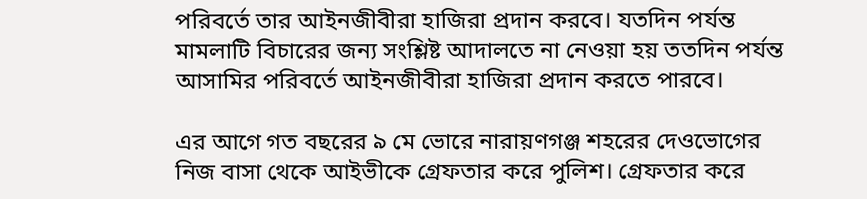পরিবর্তে তার আইনজীবীরা হাজিরা প্রদান করবে। যতদিন পর্যন্ত মামলাটি বিচারের জন্য সংশ্লিষ্ট আদালতে না নেওয়া হয় ততদিন পর্যন্ত আসামির পরিবর্তে আইনজীবীরা হাজিরা প্রদান করতে পারবে।

এর আগে গত বছরের ৯ মে ভোরে নারায়ণগঞ্জ শহরের দেওভোগের নিজ বাসা থেকে আইভীকে গ্রেফতার করে পুলিশ। গ্রেফতার করে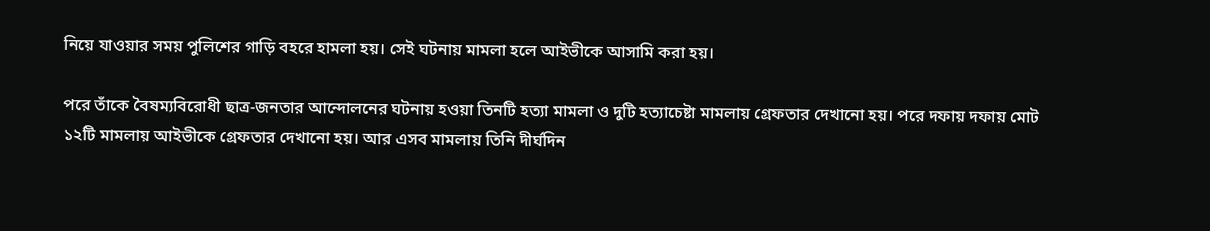নিয়ে যাওয়ার সময় পুলিশের গাড়ি বহরে হামলা হয়। সেই ঘটনায় মামলা হলে আইভীকে আসামি করা হয়।

পরে তাঁকে বৈষম্যবিরোধী ছাত্র-জনতার আন্দোলনের ঘটনায় হওয়া তিনটি হত্যা মামলা ও দুটি হত্যাচেষ্টা মামলায় গ্রেফতার দেখানো হয়। পরে দফায় দফায় মোট ১২টি মামলায় আইভীকে গ্রেফতার দেখানো হয়। আর এসব মামলায় তিনি দীর্ঘদিন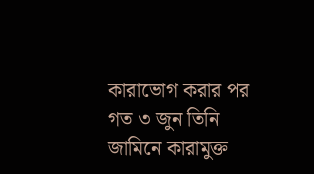কারাভোগ করার পর গত ৩ জুন তিনি জামিনে কারামুক্ত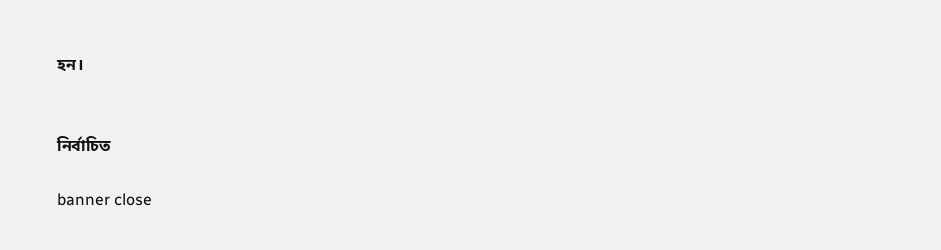হন।


নির্বাচিত

banner close